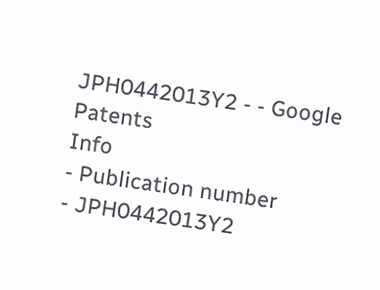JPH0442013Y2 - - Google Patents
Info
- Publication number
- JPH0442013Y2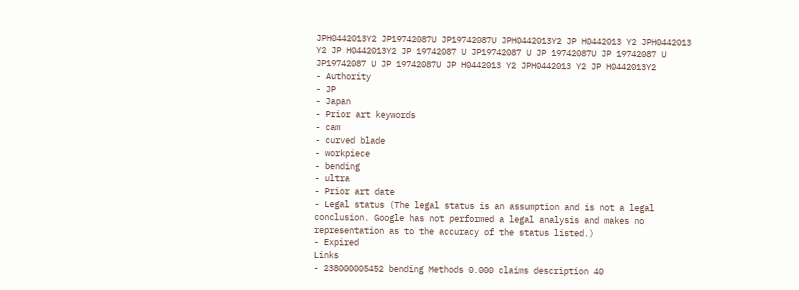JPH0442013Y2 JP19742087U JP19742087U JPH0442013Y2 JP H0442013 Y2 JPH0442013 Y2 JP H0442013Y2 JP 19742087 U JP19742087 U JP 19742087U JP 19742087 U JP19742087 U JP 19742087U JP H0442013 Y2 JPH0442013 Y2 JP H0442013Y2
- Authority
- JP
- Japan
- Prior art keywords
- cam
- curved blade
- workpiece
- bending
- ultra
- Prior art date
- Legal status (The legal status is an assumption and is not a legal conclusion. Google has not performed a legal analysis and makes no representation as to the accuracy of the status listed.)
- Expired
Links
- 238000005452 bending Methods 0.000 claims description 40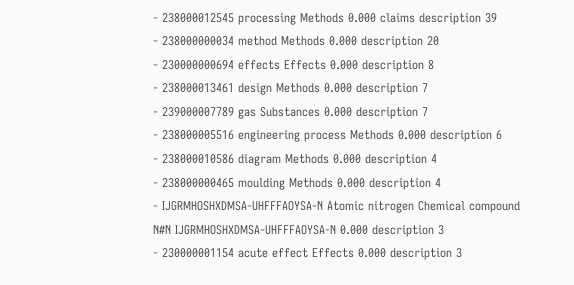- 238000012545 processing Methods 0.000 claims description 39
- 238000000034 method Methods 0.000 description 20
- 230000000694 effects Effects 0.000 description 8
- 238000013461 design Methods 0.000 description 7
- 239000007789 gas Substances 0.000 description 7
- 238000005516 engineering process Methods 0.000 description 6
- 238000010586 diagram Methods 0.000 description 4
- 238000000465 moulding Methods 0.000 description 4
- IJGRMHOSHXDMSA-UHFFFAOYSA-N Atomic nitrogen Chemical compound N#N IJGRMHOSHXDMSA-UHFFFAOYSA-N 0.000 description 3
- 230000001154 acute effect Effects 0.000 description 3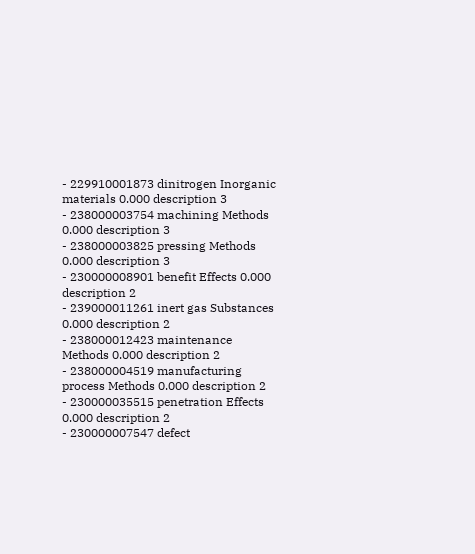- 229910001873 dinitrogen Inorganic materials 0.000 description 3
- 238000003754 machining Methods 0.000 description 3
- 238000003825 pressing Methods 0.000 description 3
- 230000008901 benefit Effects 0.000 description 2
- 239000011261 inert gas Substances 0.000 description 2
- 238000012423 maintenance Methods 0.000 description 2
- 238000004519 manufacturing process Methods 0.000 description 2
- 230000035515 penetration Effects 0.000 description 2
- 230000007547 defect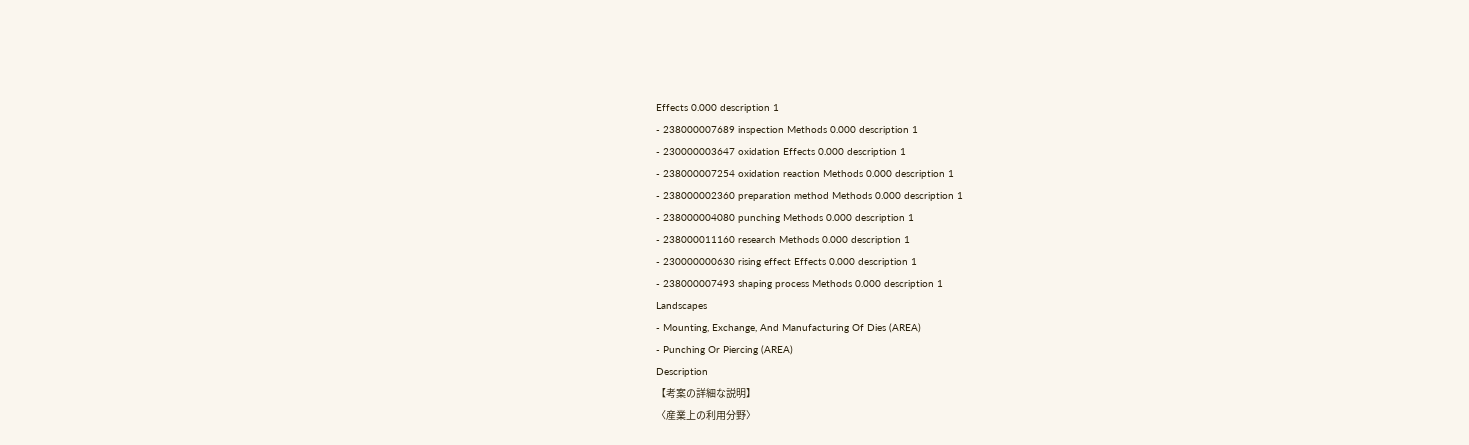Effects 0.000 description 1
- 238000007689 inspection Methods 0.000 description 1
- 230000003647 oxidation Effects 0.000 description 1
- 238000007254 oxidation reaction Methods 0.000 description 1
- 238000002360 preparation method Methods 0.000 description 1
- 238000004080 punching Methods 0.000 description 1
- 238000011160 research Methods 0.000 description 1
- 230000000630 rising effect Effects 0.000 description 1
- 238000007493 shaping process Methods 0.000 description 1
Landscapes
- Mounting, Exchange, And Manufacturing Of Dies (AREA)
- Punching Or Piercing (AREA)
Description
【考案の詳細な説明】
〈産業上の利用分野〉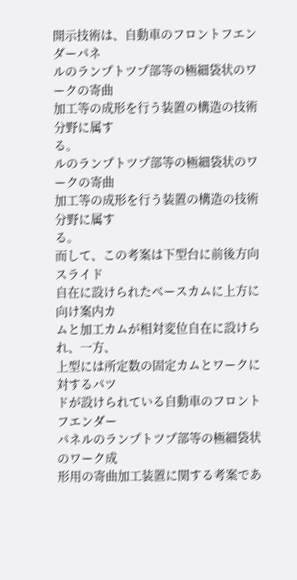開示技術は、自動車のフロントフエンダーパネ
ルのランプトツプ部等の極細袋状のワークの寄曲
加工等の成形を行う装置の構造の技術分野に属す
る。
ルのランプトツプ部等の極細袋状のワークの寄曲
加工等の成形を行う装置の構造の技術分野に属す
る。
而して、この考案は下型台に前後方向スライド
自在に設けられたベースカムに上方に向け案内カ
ムと加工カムが相対変位自在に設けられ、一方、
上型には所定数の固定カムとワークに対するパツ
ドが設けられている自動車のフロントフエンダー
パネルのランプトツプ部等の極細袋状のワーク成
形用の寄曲加工装置に関する考案であ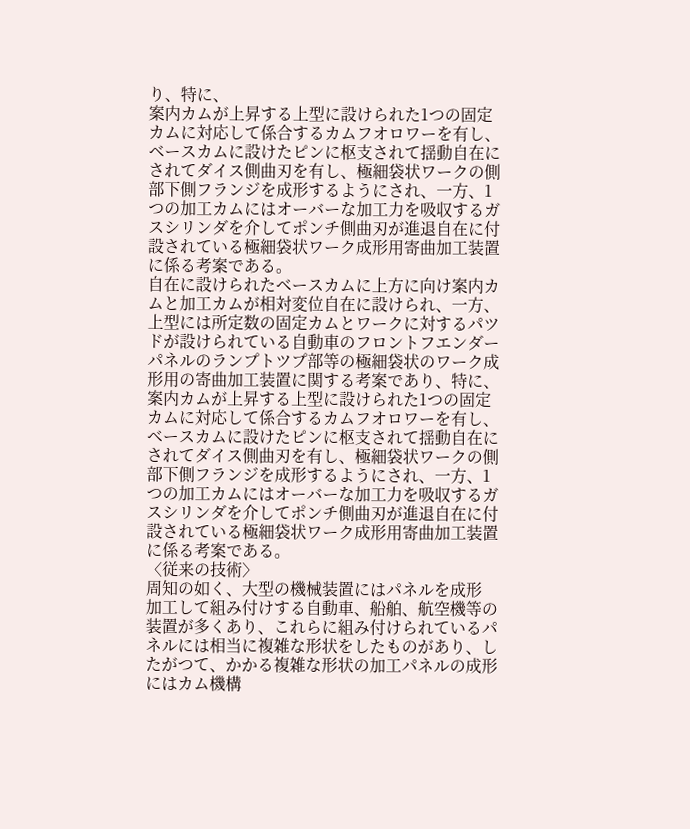り、特に、
案内カムが上昇する上型に設けられた1つの固定
カムに対応して係合するカムフオロワーを有し、
ベースカムに設けたピンに枢支されて揺動自在に
されてダイス側曲刃を有し、極細袋状ワークの側
部下側フランジを成形するようにされ、一方、1
つの加工カムにはオーバーな加工力を吸収するガ
スシリンダを介してポンチ側曲刃が進退自在に付
設されている極細袋状ワーク成形用寄曲加工装置
に係る考案である。
自在に設けられたベースカムに上方に向け案内カ
ムと加工カムが相対変位自在に設けられ、一方、
上型には所定数の固定カムとワークに対するパツ
ドが設けられている自動車のフロントフエンダー
パネルのランプトツプ部等の極細袋状のワーク成
形用の寄曲加工装置に関する考案であり、特に、
案内カムが上昇する上型に設けられた1つの固定
カムに対応して係合するカムフオロワーを有し、
ベースカムに設けたピンに枢支されて揺動自在に
されてダイス側曲刃を有し、極細袋状ワークの側
部下側フランジを成形するようにされ、一方、1
つの加工カムにはオーバーな加工力を吸収するガ
スシリンダを介してポンチ側曲刃が進退自在に付
設されている極細袋状ワーク成形用寄曲加工装置
に係る考案である。
〈従来の技術〉
周知の如く、大型の機械装置にはパネルを成形
加工して組み付けする自動車、船舶、航空機等の
装置が多くあり、これらに組み付けられているパ
ネルには相当に複雑な形状をしたものがあり、し
たがつて、かかる複雑な形状の加工パネルの成形
にはカム機構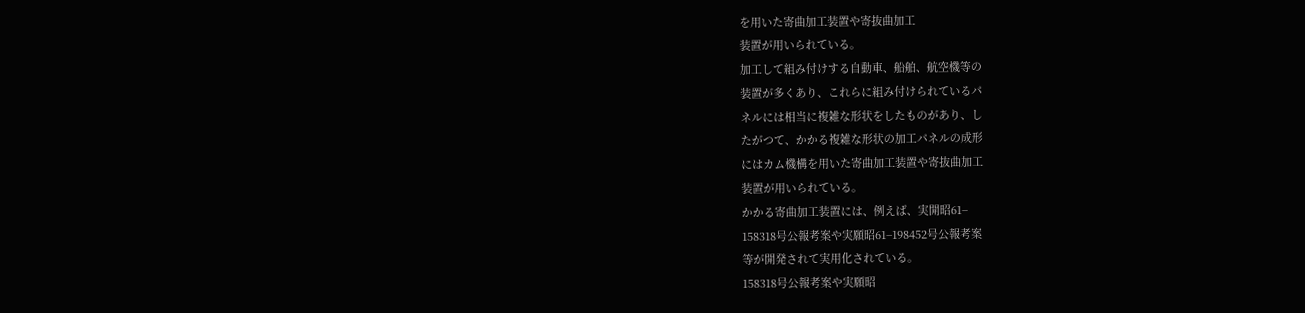を用いた寄曲加工装置や寄抜曲加工
装置が用いられている。
加工して組み付けする自動車、船舶、航空機等の
装置が多くあり、これらに組み付けられているパ
ネルには相当に複雑な形状をしたものがあり、し
たがつて、かかる複雑な形状の加工パネルの成形
にはカム機構を用いた寄曲加工装置や寄抜曲加工
装置が用いられている。
かかる寄曲加工装置には、例えば、実開昭61−
158318号公報考案や実願昭61−198452号公報考案
等が開発されて実用化されている。
158318号公報考案や実願昭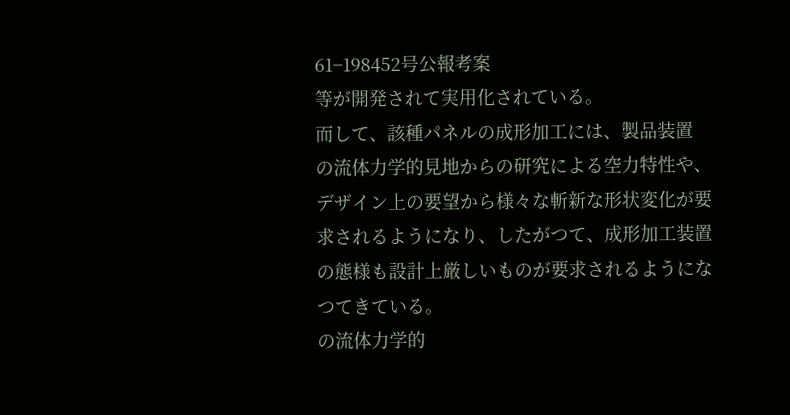61−198452号公報考案
等が開発されて実用化されている。
而して、該種パネルの成形加工には、製品装置
の流体力学的見地からの研究による空力特性や、
デザイン上の要望から様々な斬新な形状変化が要
求されるようになり、したがつて、成形加工装置
の態様も設計上厳しいものが要求されるようにな
つてきている。
の流体力学的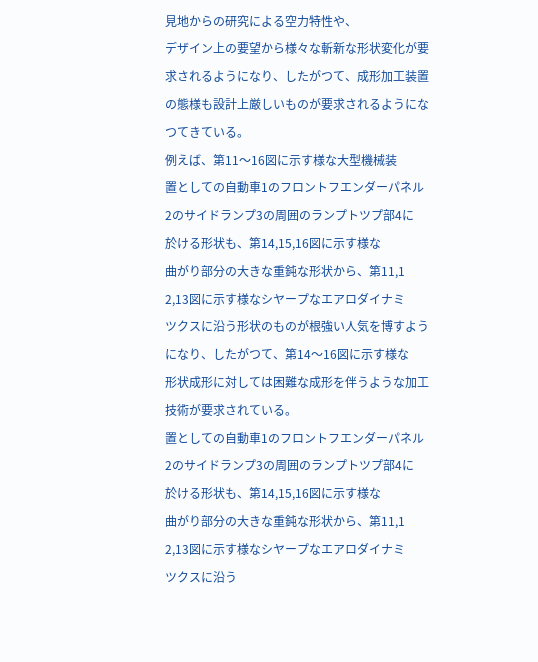見地からの研究による空力特性や、
デザイン上の要望から様々な斬新な形状変化が要
求されるようになり、したがつて、成形加工装置
の態様も設計上厳しいものが要求されるようにな
つてきている。
例えば、第11〜16図に示す様な大型機械装
置としての自動車1のフロントフエンダーパネル
2のサイドランプ3の周囲のランプトツプ部4に
於ける形状も、第14,15,16図に示す様な
曲がり部分の大きな重鈍な形状から、第11,1
2,13図に示す様なシヤープなエアロダイナミ
ツクスに沿う形状のものが根強い人気を博すよう
になり、したがつて、第14〜16図に示す様な
形状成形に対しては困難な成形を伴うような加工
技術が要求されている。
置としての自動車1のフロントフエンダーパネル
2のサイドランプ3の周囲のランプトツプ部4に
於ける形状も、第14,15,16図に示す様な
曲がり部分の大きな重鈍な形状から、第11,1
2,13図に示す様なシヤープなエアロダイナミ
ツクスに沿う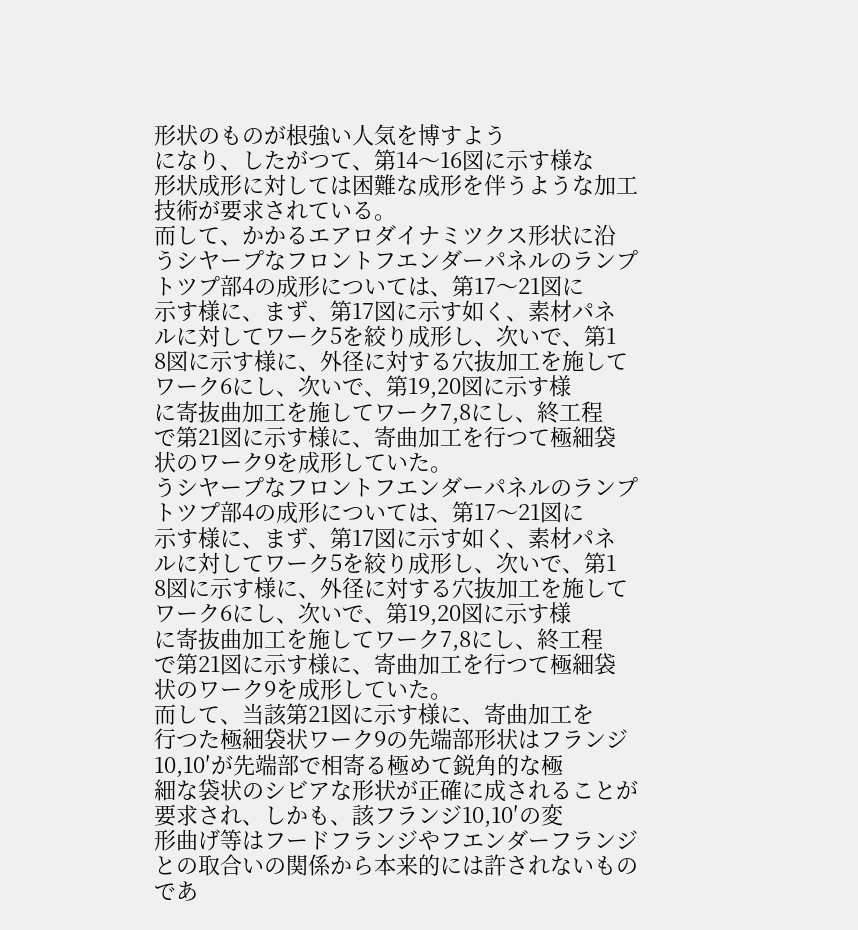形状のものが根強い人気を博すよう
になり、したがつて、第14〜16図に示す様な
形状成形に対しては困難な成形を伴うような加工
技術が要求されている。
而して、かかるエアロダイナミツクス形状に沿
うシヤープなフロントフエンダーパネルのランプ
トツプ部4の成形については、第17〜21図に
示す様に、まず、第17図に示す如く、素材パネ
ルに対してワーク5を絞り成形し、次いで、第1
8図に示す様に、外径に対する穴抜加工を施して
ワーク6にし、次いで、第19,20図に示す様
に寄抜曲加工を施してワーク7,8にし、終工程
で第21図に示す様に、寄曲加工を行つて極細袋
状のワーク9を成形していた。
うシヤープなフロントフエンダーパネルのランプ
トツプ部4の成形については、第17〜21図に
示す様に、まず、第17図に示す如く、素材パネ
ルに対してワーク5を絞り成形し、次いで、第1
8図に示す様に、外径に対する穴抜加工を施して
ワーク6にし、次いで、第19,20図に示す様
に寄抜曲加工を施してワーク7,8にし、終工程
で第21図に示す様に、寄曲加工を行つて極細袋
状のワーク9を成形していた。
而して、当該第21図に示す様に、寄曲加工を
行つた極細袋状ワーク9の先端部形状はフランジ
10,10′が先端部で相寄る極めて鋭角的な極
細な袋状のシビアな形状が正確に成されることが
要求され、しかも、該フランジ10,10′の変
形曲げ等はフードフランジやフエンダーフランジ
との取合いの関係から本来的には許されないもの
であ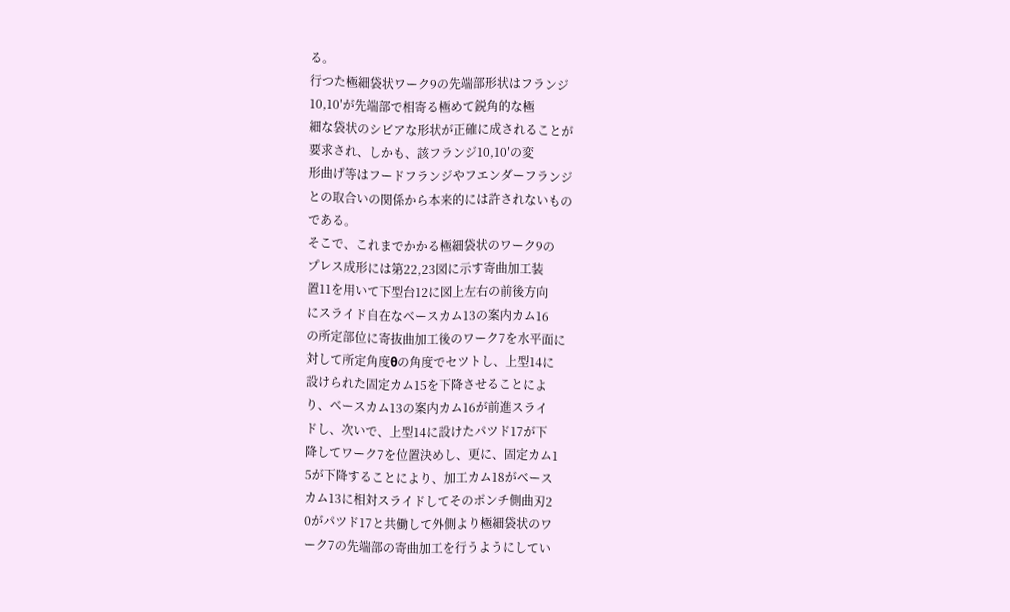る。
行つた極細袋状ワーク9の先端部形状はフランジ
10,10′が先端部で相寄る極めて鋭角的な極
細な袋状のシビアな形状が正確に成されることが
要求され、しかも、該フランジ10,10′の変
形曲げ等はフードフランジやフエンダーフランジ
との取合いの関係から本来的には許されないもの
である。
そこで、これまでかかる極細袋状のワーク9の
プレス成形には第22,23図に示す寄曲加工装
置11を用いて下型台12に図上左右の前後方向
にスライド自在なベースカム13の案内カム16
の所定部位に寄抜曲加工後のワーク7を水平面に
対して所定角度θの角度でセツトし、上型14に
設けられた固定カム15を下降させることによ
り、ベースカム13の案内カム16が前進スライ
ドし、次いで、上型14に設けたパツド17が下
降してワーク7を位置決めし、更に、固定カム1
5が下降することにより、加工カム18がベース
カム13に相対スライドしてそのポンチ側曲刃2
0がパツド17と共働して外側より極細袋状のワ
ーク7の先端部の寄曲加工を行うようにしてい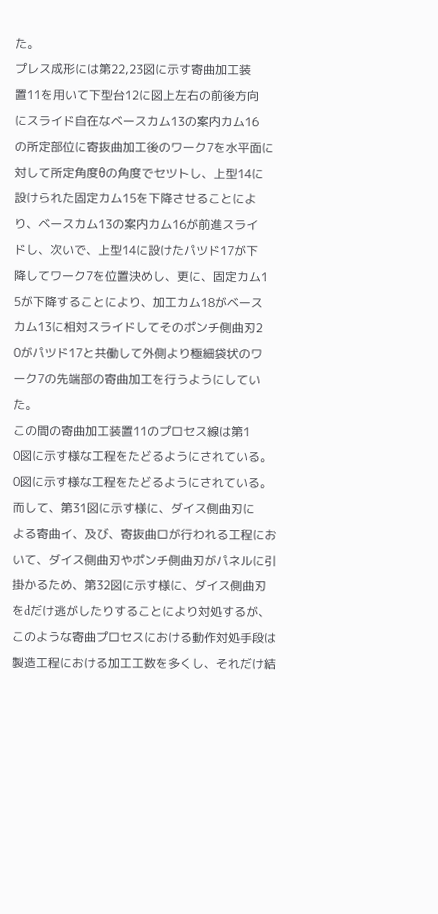た。
プレス成形には第22,23図に示す寄曲加工装
置11を用いて下型台12に図上左右の前後方向
にスライド自在なベースカム13の案内カム16
の所定部位に寄抜曲加工後のワーク7を水平面に
対して所定角度θの角度でセツトし、上型14に
設けられた固定カム15を下降させることによ
り、ベースカム13の案内カム16が前進スライ
ドし、次いで、上型14に設けたパツド17が下
降してワーク7を位置決めし、更に、固定カム1
5が下降することにより、加工カム18がベース
カム13に相対スライドしてそのポンチ側曲刃2
0がパツド17と共働して外側より極細袋状のワ
ーク7の先端部の寄曲加工を行うようにしてい
た。
この間の寄曲加工装置11のプロセス線は第1
0図に示す様な工程をたどるようにされている。
0図に示す様な工程をたどるようにされている。
而して、第31図に示す様に、ダイス側曲刃に
よる寄曲イ、及び、寄抜曲ロが行われる工程にお
いて、ダイス側曲刃やポンチ側曲刃がパネルに引
掛かるため、第32図に示す様に、ダイス側曲刃
をdだけ逃がしたりすることにより対処するが、
このような寄曲プロセスにおける動作対処手段は
製造工程における加工工数を多くし、それだけ結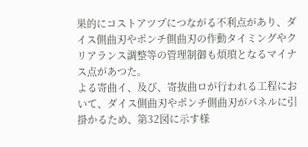果的にコストアツプにつながる不利点があり、ダ
イス側曲刃やポンチ側曲刃の作動タイミングやク
リアランス調整等の管理制御も煩瑣となるマイナ
ス点があつた。
よる寄曲イ、及び、寄抜曲ロが行われる工程にお
いて、ダイス側曲刃やポンチ側曲刃がパネルに引
掛かるため、第32図に示す様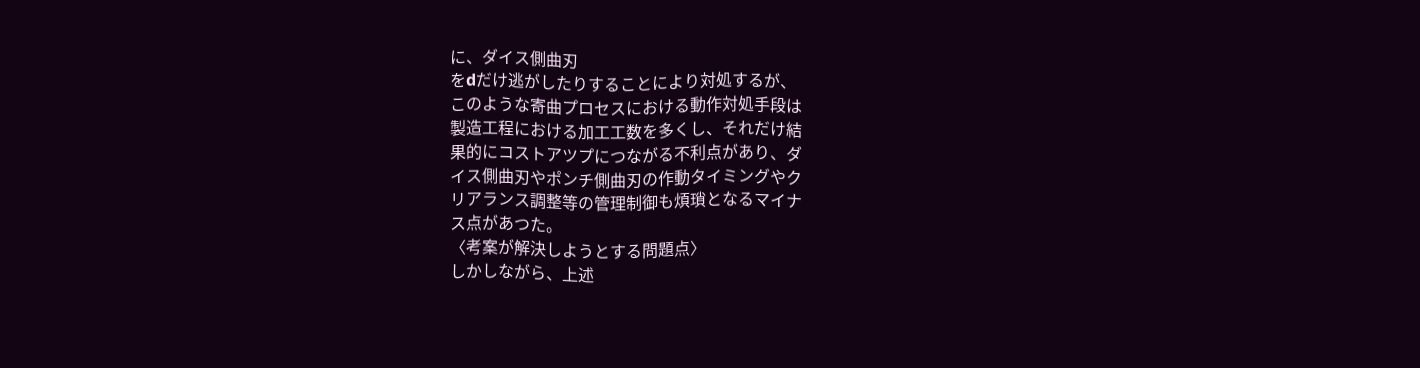に、ダイス側曲刃
をdだけ逃がしたりすることにより対処するが、
このような寄曲プロセスにおける動作対処手段は
製造工程における加工工数を多くし、それだけ結
果的にコストアツプにつながる不利点があり、ダ
イス側曲刃やポンチ側曲刃の作動タイミングやク
リアランス調整等の管理制御も煩瑣となるマイナ
ス点があつた。
〈考案が解決しようとする問題点〉
しかしながら、上述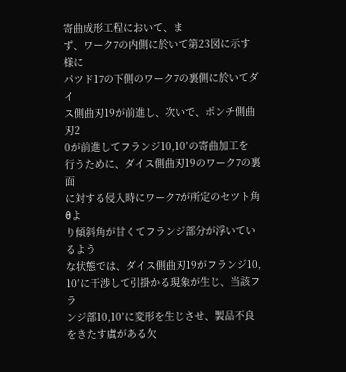寄曲成形工程において、ま
ず、ワーク7の内側に於いて第23図に示す様に
パツド17の下側のワーク7の裏側に於いてダイ
ス側曲刃19が前進し、次いで、ポンチ側曲刃2
0が前進してフランジ10,10′の寄曲加工を
行うために、ダイス側曲刃19のワーク7の裏面
に対する侵入時にワーク7が所定のセツト角θよ
り傾斜角が甘くてフランジ部分が浮いているよう
な状態では、ダイス側曲刃19がフランジ10,
10′に干渉して引掛かる現象が生じ、当該フラ
ンジ部10,10′に変形を生じさせ、製品不良
をきたす虞がある欠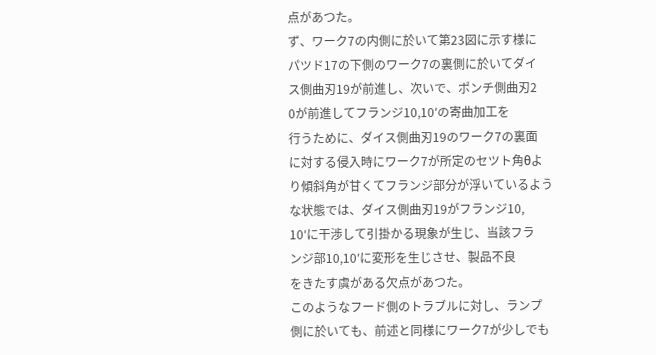点があつた。
ず、ワーク7の内側に於いて第23図に示す様に
パツド17の下側のワーク7の裏側に於いてダイ
ス側曲刃19が前進し、次いで、ポンチ側曲刃2
0が前進してフランジ10,10′の寄曲加工を
行うために、ダイス側曲刃19のワーク7の裏面
に対する侵入時にワーク7が所定のセツト角θよ
り傾斜角が甘くてフランジ部分が浮いているよう
な状態では、ダイス側曲刃19がフランジ10,
10′に干渉して引掛かる現象が生じ、当該フラ
ンジ部10,10′に変形を生じさせ、製品不良
をきたす虞がある欠点があつた。
このようなフード側のトラブルに対し、ランプ
側に於いても、前述と同様にワーク7が少しでも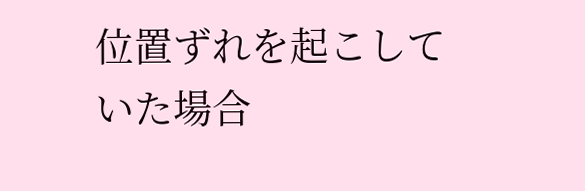位置ずれを起こしていた場合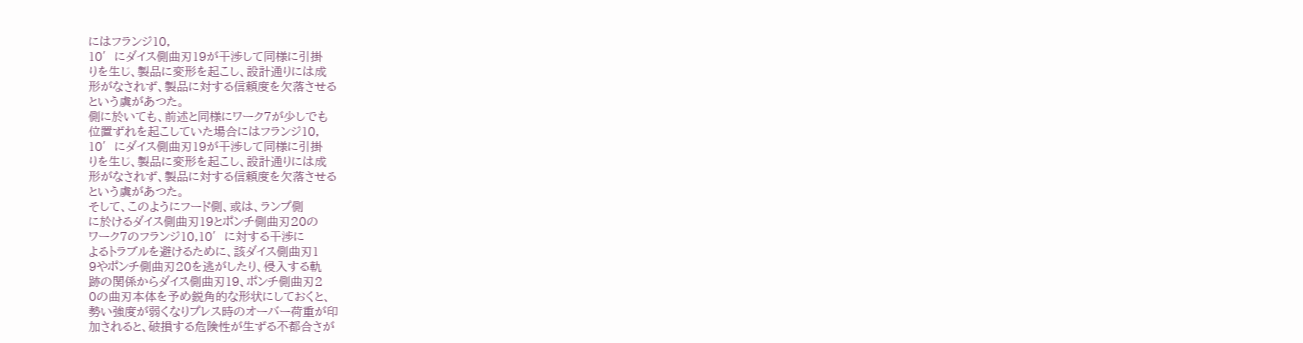にはフランジ10,
10′にダイス側曲刃19が干渉して同様に引掛
りを生じ、製品に変形を起こし、設計通りには成
形がなされず、製品に対する信頼度を欠落させる
という虞があつた。
側に於いても、前述と同様にワーク7が少しでも
位置ずれを起こしていた場合にはフランジ10,
10′にダイス側曲刃19が干渉して同様に引掛
りを生じ、製品に変形を起こし、設計通りには成
形がなされず、製品に対する信頼度を欠落させる
という虞があつた。
そして、このようにフード側、或は、ランプ側
に於けるダイス側曲刃19とポンチ側曲刃20の
ワーク7のフランジ10,10′に対する干渉に
よるトラブルを避けるために、該ダイス側曲刃1
9やポンチ側曲刃20を逃がしたり、侵入する軌
跡の関係からダイス側曲刃19、ポンチ側曲刃2
0の曲刃本体を予め鋭角的な形状にしておくと、
勢い強度が弱くなりプレス時のオーバー荷重が印
加されると、破損する危険性が生ずる不都合さが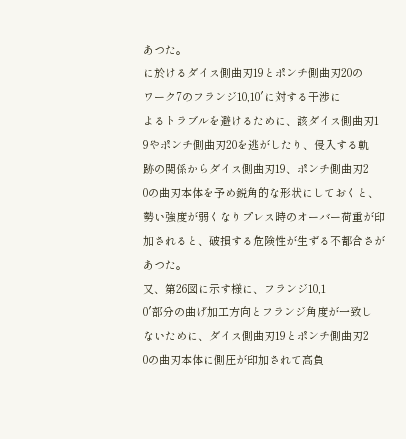あつた。
に於けるダイス側曲刃19とポンチ側曲刃20の
ワーク7のフランジ10,10′に対する干渉に
よるトラブルを避けるために、該ダイス側曲刃1
9やポンチ側曲刃20を逃がしたり、侵入する軌
跡の関係からダイス側曲刃19、ポンチ側曲刃2
0の曲刃本体を予め鋭角的な形状にしておくと、
勢い強度が弱くなりプレス時のオーバー荷重が印
加されると、破損する危険性が生ずる不都合さが
あつた。
又、第26図に示す様に、フランジ10,1
0′部分の曲げ加工方向とフランジ角度が一致し
ないために、ダイス側曲刃19とポンチ側曲刃2
0の曲刃本体に側圧が印加されて高負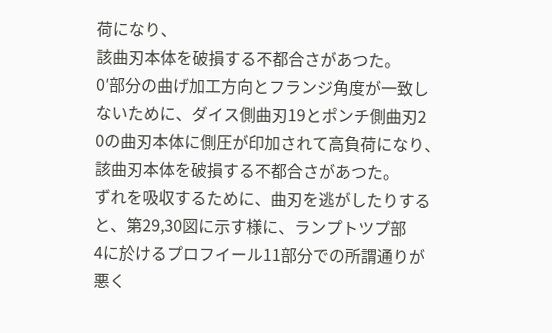荷になり、
該曲刃本体を破損する不都合さがあつた。
0′部分の曲げ加工方向とフランジ角度が一致し
ないために、ダイス側曲刃19とポンチ側曲刃2
0の曲刃本体に側圧が印加されて高負荷になり、
該曲刃本体を破損する不都合さがあつた。
ずれを吸収するために、曲刃を逃がしたりする
と、第29,30図に示す様に、ランプトツプ部
4に於けるプロフイール11部分での所謂通りが
悪く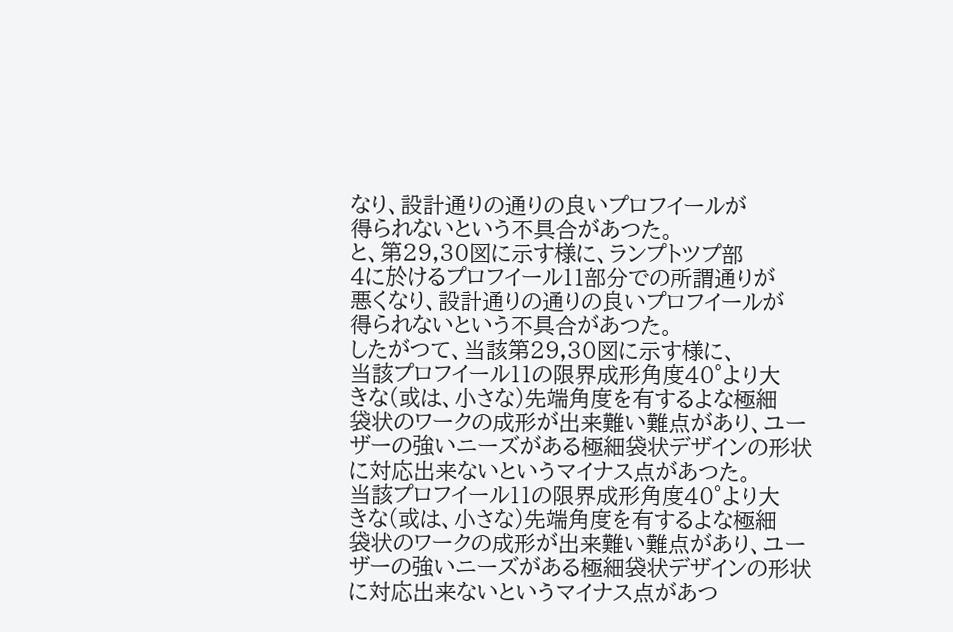なり、設計通りの通りの良いプロフイールが
得られないという不具合があつた。
と、第29,30図に示す様に、ランプトツプ部
4に於けるプロフイール11部分での所謂通りが
悪くなり、設計通りの通りの良いプロフイールが
得られないという不具合があつた。
したがつて、当該第29,30図に示す様に、
当該プロフイール11の限界成形角度40°より大
きな(或は、小さな)先端角度を有するよな極細
袋状のワークの成形が出来難い難点があり、ユー
ザーの強いニーズがある極細袋状デザインの形状
に対応出来ないというマイナス点があつた。
当該プロフイール11の限界成形角度40°より大
きな(或は、小さな)先端角度を有するよな極細
袋状のワークの成形が出来難い難点があり、ユー
ザーの強いニーズがある極細袋状デザインの形状
に対応出来ないというマイナス点があつ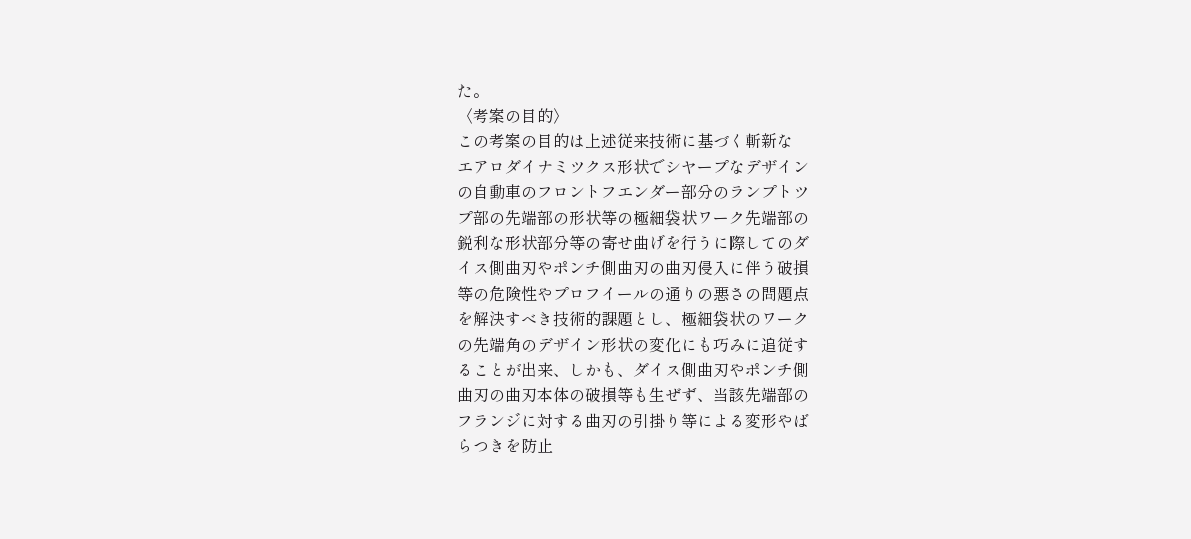た。
〈考案の目的〉
この考案の目的は上述従来技術に基づく斬新な
エアロダイナミツクス形状でシヤープなデザイン
の自動車のフロントフエンダー部分のランプトツ
プ部の先端部の形状等の極細袋状ワーク先端部の
鋭利な形状部分等の寄せ曲げを行うに際してのダ
イス側曲刃やポンチ側曲刃の曲刃侵入に伴う破損
等の危険性やプロフイールの通りの悪さの問題点
を解決すべき技術的課題とし、極細袋状のワーク
の先端角のデザイン形状の変化にも巧みに追従す
ることが出来、しかも、ダイス側曲刃やポンチ側
曲刃の曲刃本体の破損等も生ぜず、当該先端部の
フランジに対する曲刃の引掛り等による変形やば
らつきを防止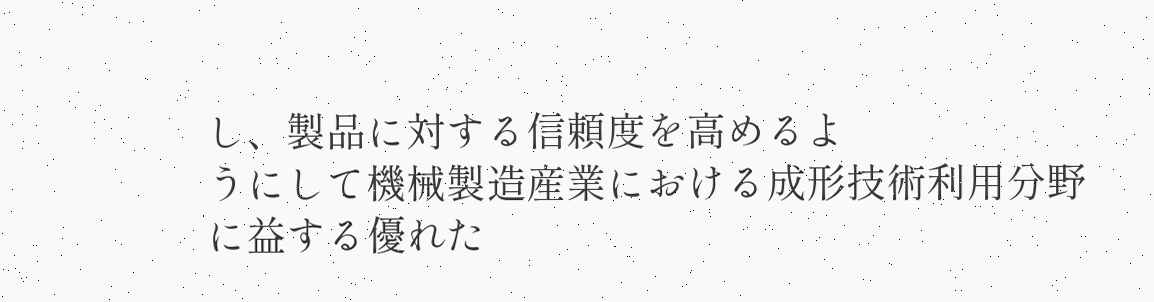し、製品に対する信頼度を高めるよ
うにして機械製造産業における成形技術利用分野
に益する優れた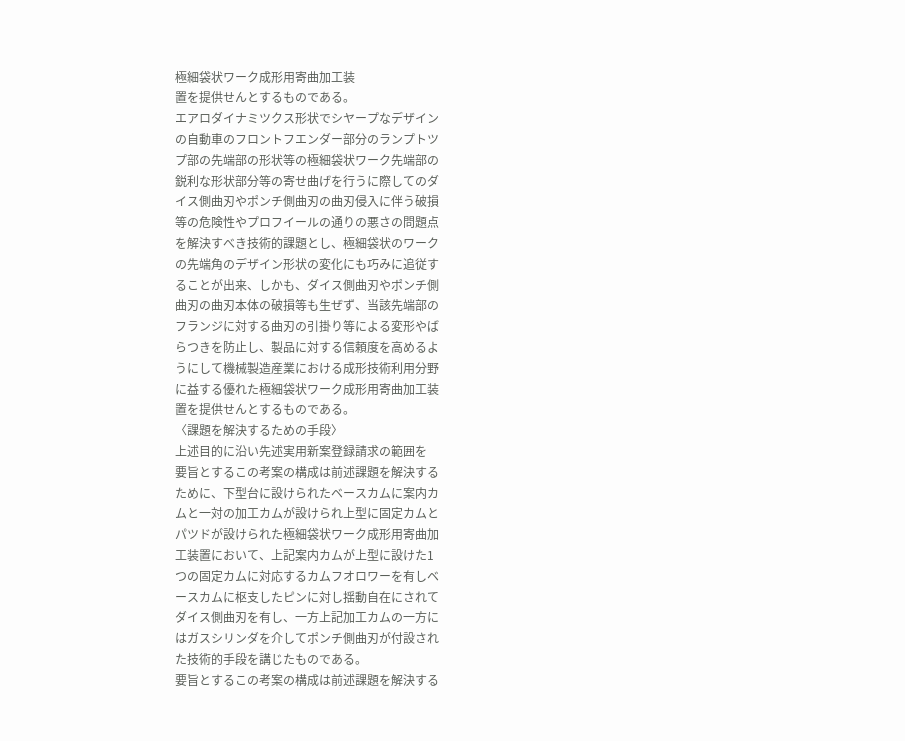極細袋状ワーク成形用寄曲加工装
置を提供せんとするものである。
エアロダイナミツクス形状でシヤープなデザイン
の自動車のフロントフエンダー部分のランプトツ
プ部の先端部の形状等の極細袋状ワーク先端部の
鋭利な形状部分等の寄せ曲げを行うに際してのダ
イス側曲刃やポンチ側曲刃の曲刃侵入に伴う破損
等の危険性やプロフイールの通りの悪さの問題点
を解決すべき技術的課題とし、極細袋状のワーク
の先端角のデザイン形状の変化にも巧みに追従す
ることが出来、しかも、ダイス側曲刃やポンチ側
曲刃の曲刃本体の破損等も生ぜず、当該先端部の
フランジに対する曲刃の引掛り等による変形やば
らつきを防止し、製品に対する信頼度を高めるよ
うにして機械製造産業における成形技術利用分野
に益する優れた極細袋状ワーク成形用寄曲加工装
置を提供せんとするものである。
〈課題を解決するための手段〉
上述目的に沿い先述実用新案登録請求の範囲を
要旨とするこの考案の構成は前述課題を解決する
ために、下型台に設けられたベースカムに案内カ
ムと一対の加工カムが設けられ上型に固定カムと
パツドが設けられた極細袋状ワーク成形用寄曲加
工装置において、上記案内カムが上型に設けた1
つの固定カムに対応するカムフオロワーを有しベ
ースカムに枢支したピンに対し揺動自在にされて
ダイス側曲刃を有し、一方上記加工カムの一方に
はガスシリンダを介してポンチ側曲刃が付設され
た技術的手段を講じたものである。
要旨とするこの考案の構成は前述課題を解決する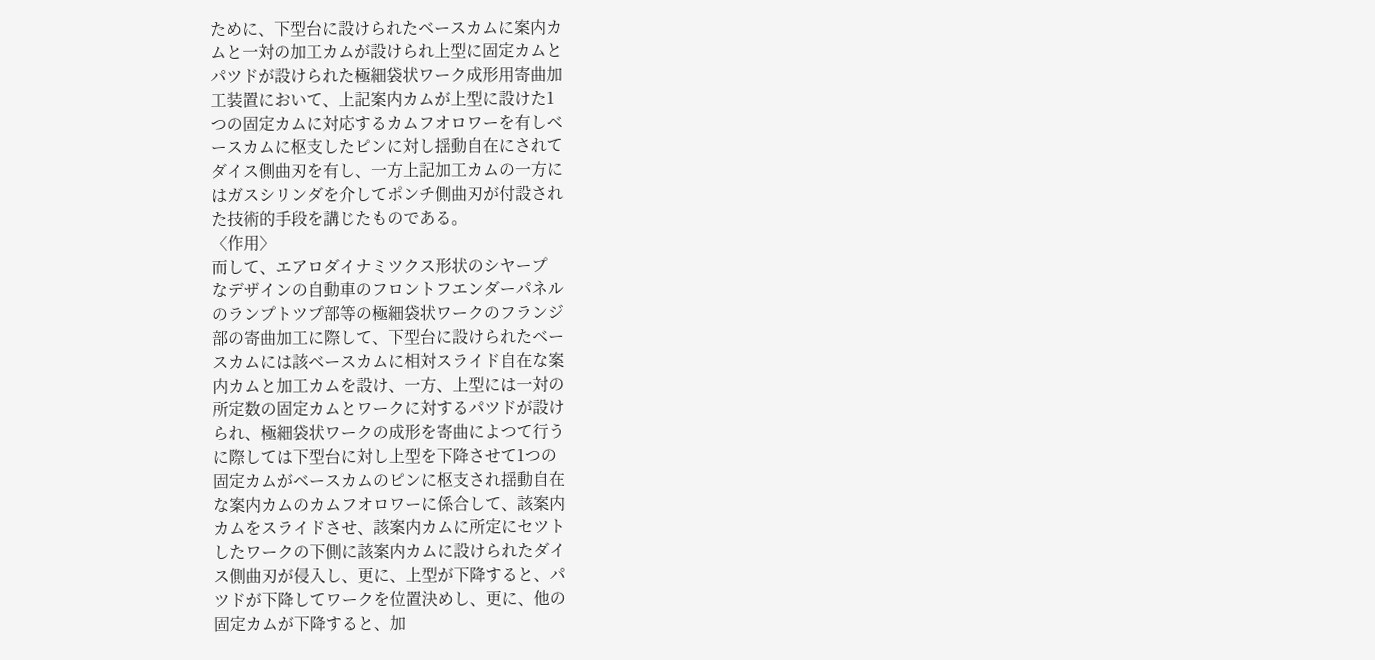ために、下型台に設けられたベースカムに案内カ
ムと一対の加工カムが設けられ上型に固定カムと
パツドが設けられた極細袋状ワーク成形用寄曲加
工装置において、上記案内カムが上型に設けた1
つの固定カムに対応するカムフオロワーを有しベ
ースカムに枢支したピンに対し揺動自在にされて
ダイス側曲刃を有し、一方上記加工カムの一方に
はガスシリンダを介してポンチ側曲刃が付設され
た技術的手段を講じたものである。
〈作用〉
而して、エアロダイナミツクス形状のシヤープ
なデザインの自動車のフロントフエンダーパネル
のランプトツプ部等の極細袋状ワークのフランジ
部の寄曲加工に際して、下型台に設けられたベー
スカムには該ベースカムに相対スライド自在な案
内カムと加工カムを設け、一方、上型には一対の
所定数の固定カムとワークに対するパツドが設け
られ、極細袋状ワークの成形を寄曲によつて行う
に際しては下型台に対し上型を下降させて1つの
固定カムがベースカムのピンに枢支され揺動自在
な案内カムのカムフオロワーに係合して、該案内
カムをスライドさせ、該案内カムに所定にセツト
したワークの下側に該案内カムに設けられたダイ
ス側曲刃が侵入し、更に、上型が下降すると、パ
ツドが下降してワークを位置決めし、更に、他の
固定カムが下降すると、加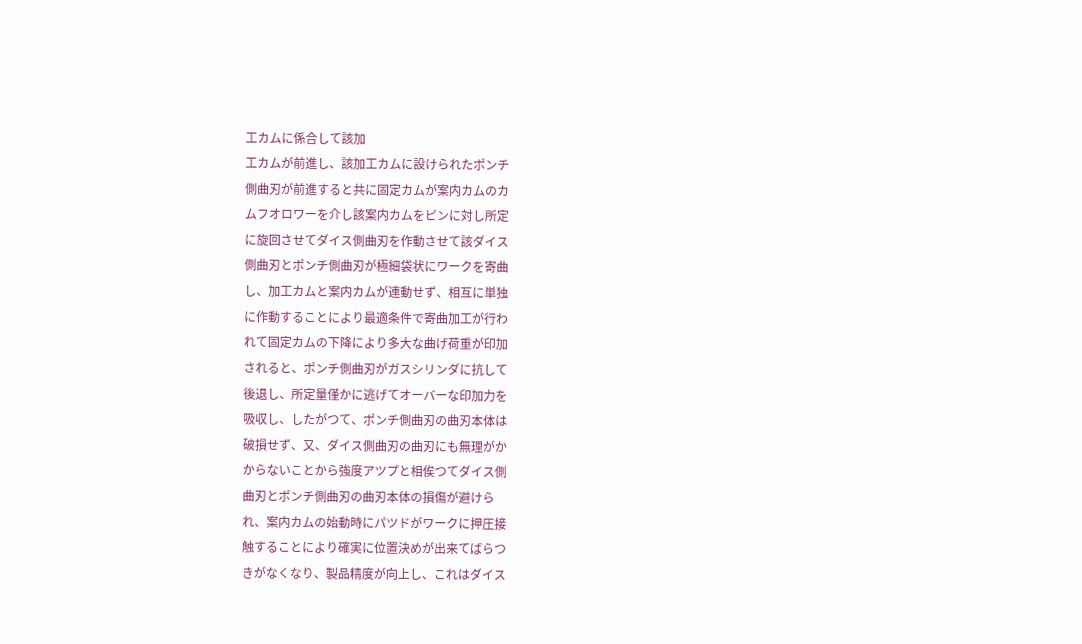工カムに係合して該加
工カムが前進し、該加工カムに設けられたポンチ
側曲刃が前進すると共に固定カムが案内カムのカ
ムフオロワーを介し該案内カムをピンに対し所定
に旋回させてダイス側曲刃を作動させて該ダイス
側曲刃とポンチ側曲刃が極細袋状にワークを寄曲
し、加工カムと案内カムが連動せず、相互に単独
に作動することにより最適条件で寄曲加工が行わ
れて固定カムの下降により多大な曲げ荷重が印加
されると、ポンチ側曲刃がガスシリンダに抗して
後退し、所定量僅かに逃げてオーバーな印加力を
吸収し、したがつて、ポンチ側曲刃の曲刃本体は
破損せず、又、ダイス側曲刃の曲刃にも無理がか
からないことから強度アツプと相俟つてダイス側
曲刃とポンチ側曲刃の曲刃本体の損傷が避けら
れ、案内カムの始動時にパツドがワークに押圧接
触することにより確実に位置決めが出来てばらつ
きがなくなり、製品精度が向上し、これはダイス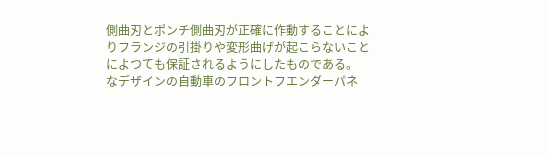側曲刃とポンチ側曲刃が正確に作動することによ
りフランジの引掛りや変形曲げが起こらないこと
によつても保証されるようにしたものである。
なデザインの自動車のフロントフエンダーパネ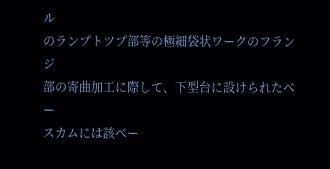ル
のランプトツプ部等の極細袋状ワークのフランジ
部の寄曲加工に際して、下型台に設けられたベー
スカムには該ベー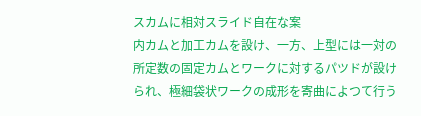スカムに相対スライド自在な案
内カムと加工カムを設け、一方、上型には一対の
所定数の固定カムとワークに対するパツドが設け
られ、極細袋状ワークの成形を寄曲によつて行う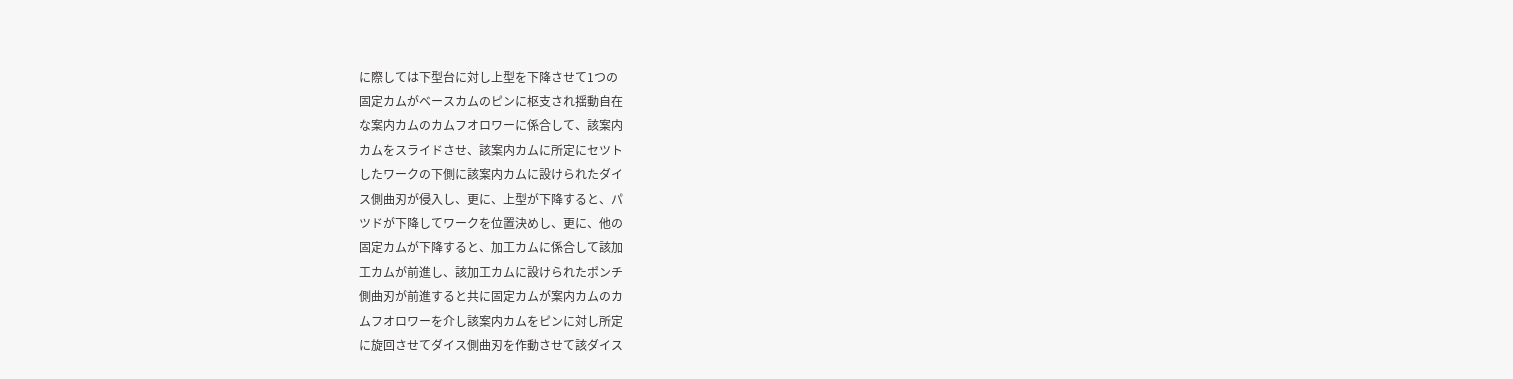に際しては下型台に対し上型を下降させて1つの
固定カムがベースカムのピンに枢支され揺動自在
な案内カムのカムフオロワーに係合して、該案内
カムをスライドさせ、該案内カムに所定にセツト
したワークの下側に該案内カムに設けられたダイ
ス側曲刃が侵入し、更に、上型が下降すると、パ
ツドが下降してワークを位置決めし、更に、他の
固定カムが下降すると、加工カムに係合して該加
工カムが前進し、該加工カムに設けられたポンチ
側曲刃が前進すると共に固定カムが案内カムのカ
ムフオロワーを介し該案内カムをピンに対し所定
に旋回させてダイス側曲刃を作動させて該ダイス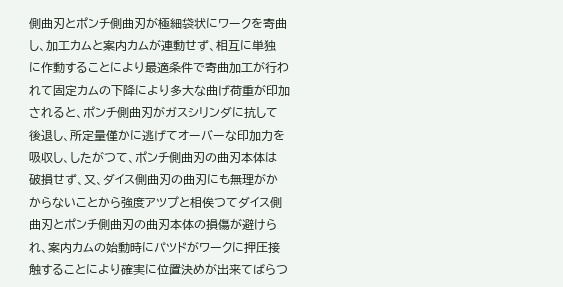側曲刃とポンチ側曲刃が極細袋状にワークを寄曲
し、加工カムと案内カムが連動せず、相互に単独
に作動することにより最適条件で寄曲加工が行わ
れて固定カムの下降により多大な曲げ荷重が印加
されると、ポンチ側曲刃がガスシリンダに抗して
後退し、所定量僅かに逃げてオーバーな印加力を
吸収し、したがつて、ポンチ側曲刃の曲刃本体は
破損せず、又、ダイス側曲刃の曲刃にも無理がか
からないことから強度アツプと相俟つてダイス側
曲刃とポンチ側曲刃の曲刃本体の損傷が避けら
れ、案内カムの始動時にパツドがワークに押圧接
触することにより確実に位置決めが出来てばらつ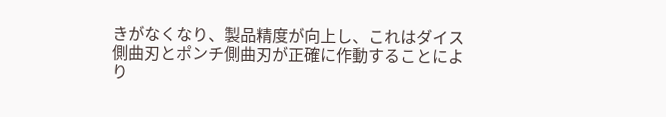きがなくなり、製品精度が向上し、これはダイス
側曲刃とポンチ側曲刃が正確に作動することによ
り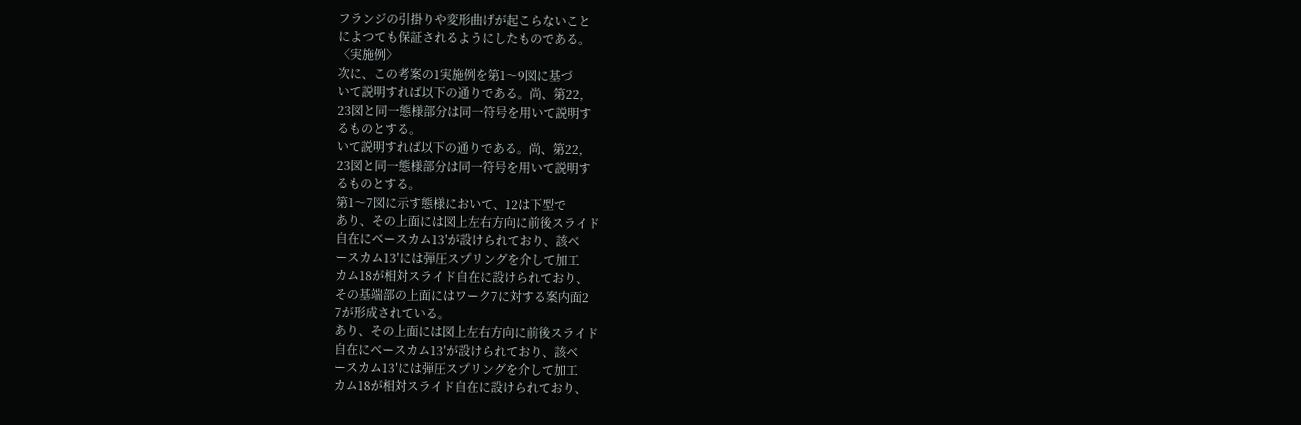フランジの引掛りや変形曲げが起こらないこと
によつても保証されるようにしたものである。
〈実施例〉
次に、この考案の1実施例を第1〜9図に基づ
いて説明すれば以下の通りである。尚、第22,
23図と同一態様部分は同一符号を用いて説明す
るものとする。
いて説明すれば以下の通りである。尚、第22,
23図と同一態様部分は同一符号を用いて説明す
るものとする。
第1〜7図に示す態様において、12は下型で
あり、その上面には図上左右方向に前後スライド
自在にベースカム13′が設けられており、該ベ
ースカム13′には弾圧スプリングを介して加工
カム18が相対スライド自在に設けられており、
その基端部の上面にはワーク7に対する案内面2
7が形成されている。
あり、その上面には図上左右方向に前後スライド
自在にベースカム13′が設けられており、該ベ
ースカム13′には弾圧スプリングを介して加工
カム18が相対スライド自在に設けられており、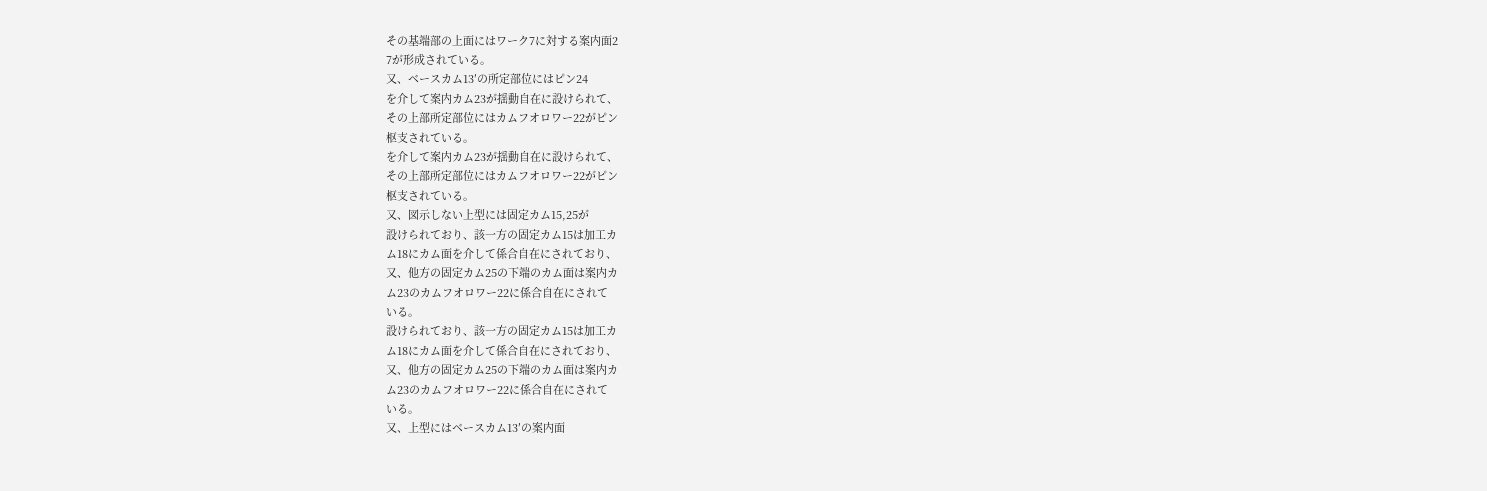その基端部の上面にはワーク7に対する案内面2
7が形成されている。
又、ベースカム13′の所定部位にはピン24
を介して案内カム23が揺動自在に設けられて、
その上部所定部位にはカムフオロワー22がピン
枢支されている。
を介して案内カム23が揺動自在に設けられて、
その上部所定部位にはカムフオロワー22がピン
枢支されている。
又、図示しない上型には固定カム15,25が
設けられており、該一方の固定カム15は加工カ
ム18にカム面を介して係合自在にされており、
又、他方の固定カム25の下端のカム面は案内カ
ム23のカムフオロワー22に係合自在にされて
いる。
設けられており、該一方の固定カム15は加工カ
ム18にカム面を介して係合自在にされており、
又、他方の固定カム25の下端のカム面は案内カ
ム23のカムフオロワー22に係合自在にされて
いる。
又、上型にはベースカム13′の案内面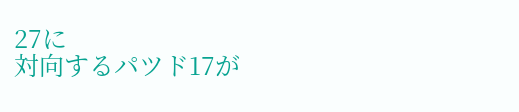27に
対向するパツド17が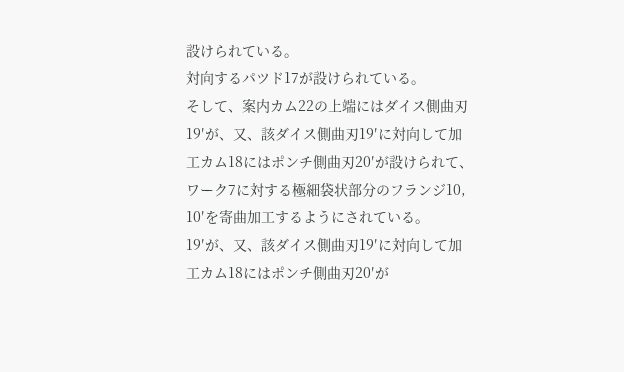設けられている。
対向するパツド17が設けられている。
そして、案内カム22の上端にはダイス側曲刃
19′が、又、該ダイス側曲刃19′に対向して加
工カム18にはポンチ側曲刃20′が設けられて、
ワーク7に対する極細袋状部分のフランジ10,
10′を寄曲加工するようにされている。
19′が、又、該ダイス側曲刃19′に対向して加
工カム18にはポンチ側曲刃20′が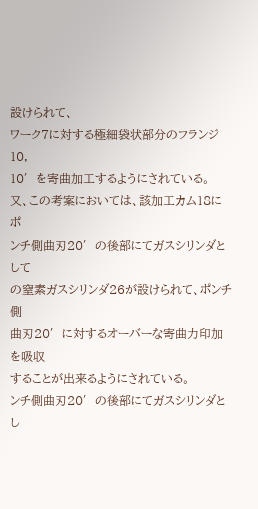設けられて、
ワーク7に対する極細袋状部分のフランジ10,
10′を寄曲加工するようにされている。
又、この考案においては、該加工カム18にポ
ンチ側曲刃20′の後部にてガスシリンダとして
の窒素ガスシリンダ26が設けられて、ポンチ側
曲刃20′に対するオーバーな寄曲力印加を吸収
することが出来るようにされている。
ンチ側曲刃20′の後部にてガスシリンダとし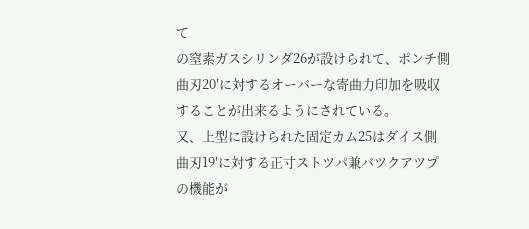て
の窒素ガスシリンダ26が設けられて、ポンチ側
曲刃20′に対するオーバーな寄曲力印加を吸収
することが出来るようにされている。
又、上型に設けられた固定カム25はダイス側
曲刃19′に対する正寸ストツパ兼バツクアツプ
の機能が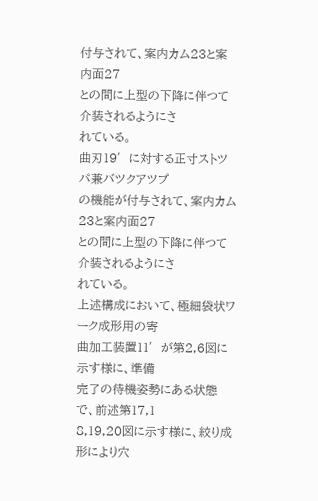付与されて、案内カム23と案内面27
との間に上型の下降に伴つて介装されるようにさ
れている。
曲刃19′に対する正寸ストツパ兼バツクアツプ
の機能が付与されて、案内カム23と案内面27
との間に上型の下降に伴つて介装されるようにさ
れている。
上述構成において、極細袋状ワーク成形用の寄
曲加工装置11′が第2,6図に示す様に、準備
完了の待機姿勢にある状態で、前述第17,1
8,19,20図に示す様に、絞り成形により穴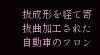抜成形を経て寄抜曲加工された自動車のフロン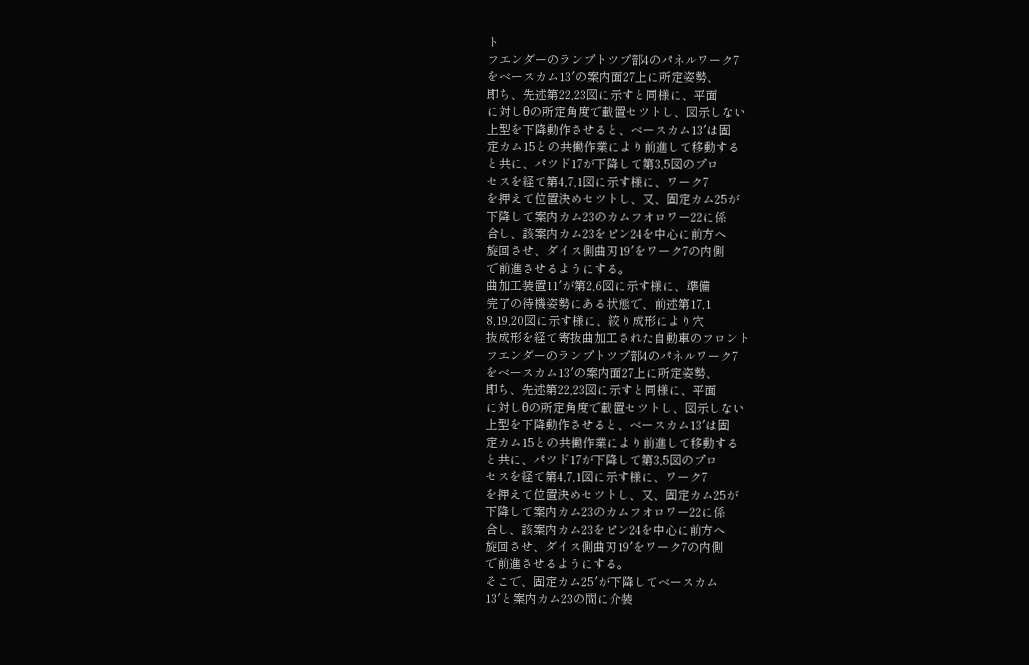ト
フエンダーのランプトツプ部4のパネルワーク7
をベースカム13′の案内面27上に所定姿勢、
即ち、先述第22,23図に示すと同様に、平面
に対しθの所定角度で載置セツトし、図示しない
上型を下降動作させると、ベースカム13′は固
定カム15との共働作業により前進して移動する
と共に、パツド17が下降して第3,5図のプロ
セスを経て第4,7,1図に示す様に、ワーク7
を押えて位置決めセツトし、又、固定カム25が
下降して案内カム23のカムフオロワー22に係
合し、該案内カム23をピン24を中心に前方へ
旋回させ、ダイス側曲刃19′をワーク7の内側
で前進させるようにする。
曲加工装置11′が第2,6図に示す様に、準備
完了の待機姿勢にある状態で、前述第17,1
8,19,20図に示す様に、絞り成形により穴
抜成形を経て寄抜曲加工された自動車のフロント
フエンダーのランプトツプ部4のパネルワーク7
をベースカム13′の案内面27上に所定姿勢、
即ち、先述第22,23図に示すと同様に、平面
に対しθの所定角度で載置セツトし、図示しない
上型を下降動作させると、ベースカム13′は固
定カム15との共働作業により前進して移動する
と共に、パツド17が下降して第3,5図のプロ
セスを経て第4,7,1図に示す様に、ワーク7
を押えて位置決めセツトし、又、固定カム25が
下降して案内カム23のカムフオロワー22に係
合し、該案内カム23をピン24を中心に前方へ
旋回させ、ダイス側曲刃19′をワーク7の内側
で前進させるようにする。
そこで、固定カム25′が下降してベースカム
13′と案内カム23の間に介装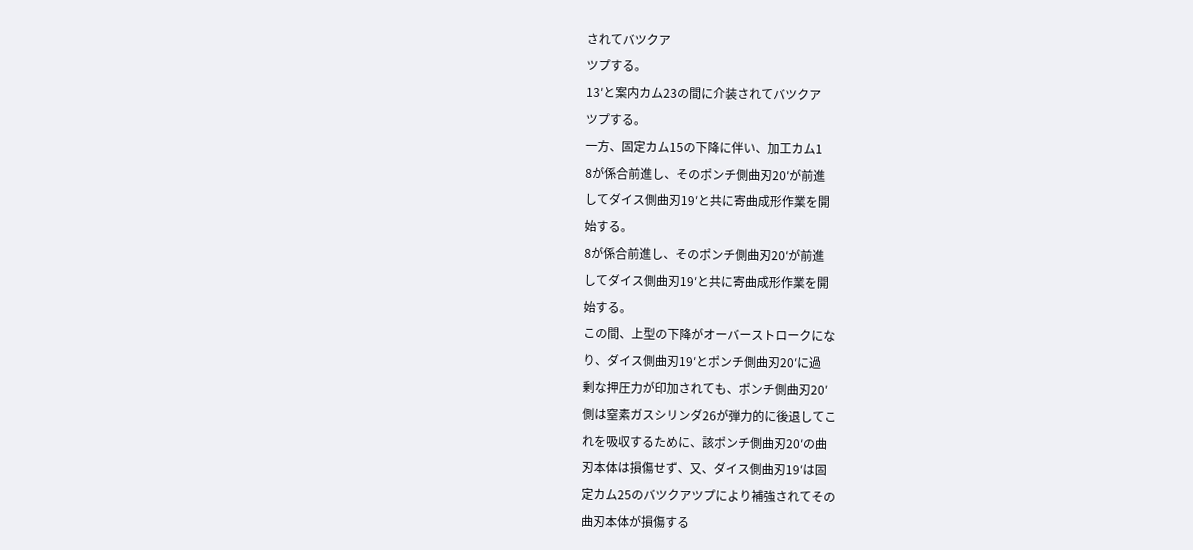されてバツクア
ツプする。
13′と案内カム23の間に介装されてバツクア
ツプする。
一方、固定カム15の下降に伴い、加工カム1
8が係合前進し、そのポンチ側曲刃20′が前進
してダイス側曲刃19′と共に寄曲成形作業を開
始する。
8が係合前進し、そのポンチ側曲刃20′が前進
してダイス側曲刃19′と共に寄曲成形作業を開
始する。
この間、上型の下降がオーバーストロークにな
り、ダイス側曲刃19′とポンチ側曲刃20′に過
剰な押圧力が印加されても、ポンチ側曲刃20′
側は窒素ガスシリンダ26が弾力的に後退してこ
れを吸収するために、該ポンチ側曲刃20′の曲
刃本体は損傷せず、又、ダイス側曲刃19′は固
定カム25のバツクアツプにより補強されてその
曲刃本体が損傷する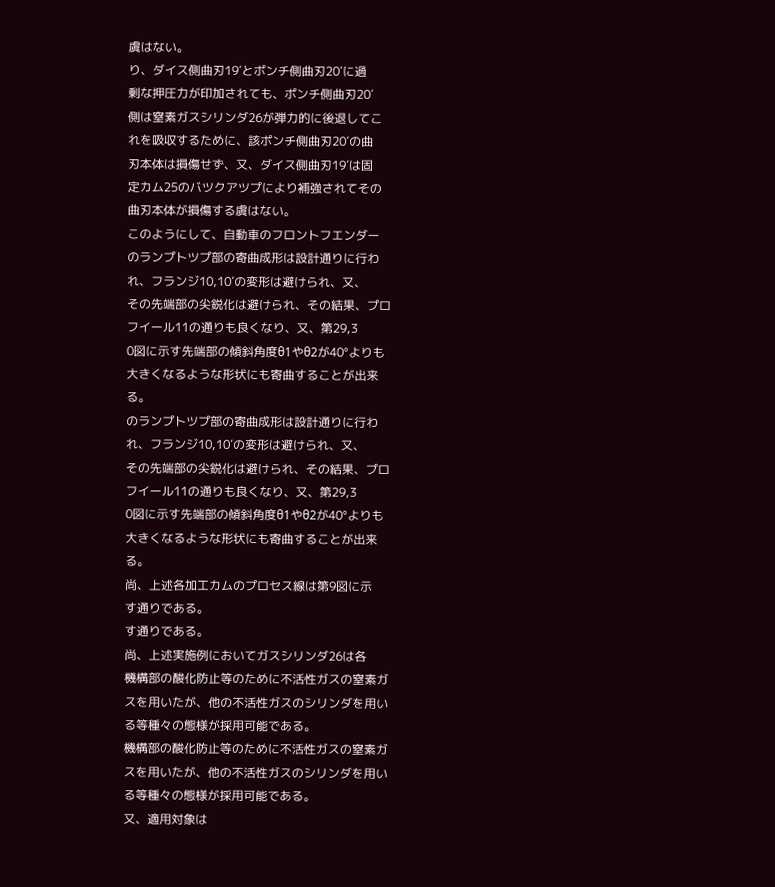虞はない。
り、ダイス側曲刃19′とポンチ側曲刃20′に過
剰な押圧力が印加されても、ポンチ側曲刃20′
側は窒素ガスシリンダ26が弾力的に後退してこ
れを吸収するために、該ポンチ側曲刃20′の曲
刃本体は損傷せず、又、ダイス側曲刃19′は固
定カム25のバツクアツプにより補強されてその
曲刃本体が損傷する虞はない。
このようにして、自動車のフロントフエンダー
のランプトツプ部の寄曲成形は設計通りに行わ
れ、フランジ10,10′の変形は避けられ、又、
その先端部の尖鋭化は避けられ、その結果、プロ
フイール11の通りも良くなり、又、第29,3
0図に示す先端部の傾斜角度θ1やθ2が40°よりも
大きくなるような形状にも寄曲することが出来
る。
のランプトツプ部の寄曲成形は設計通りに行わ
れ、フランジ10,10′の変形は避けられ、又、
その先端部の尖鋭化は避けられ、その結果、プロ
フイール11の通りも良くなり、又、第29,3
0図に示す先端部の傾斜角度θ1やθ2が40°よりも
大きくなるような形状にも寄曲することが出来
る。
尚、上述各加工カムのプロセス線は第9図に示
す通りである。
す通りである。
尚、上述実施例においてガスシリンダ26は各
機構部の酸化防止等のために不活性ガスの窒素ガ
スを用いたが、他の不活性ガスのシリンダを用い
る等種々の態様が採用可能である。
機構部の酸化防止等のために不活性ガスの窒素ガ
スを用いたが、他の不活性ガスのシリンダを用い
る等種々の態様が採用可能である。
又、適用対象は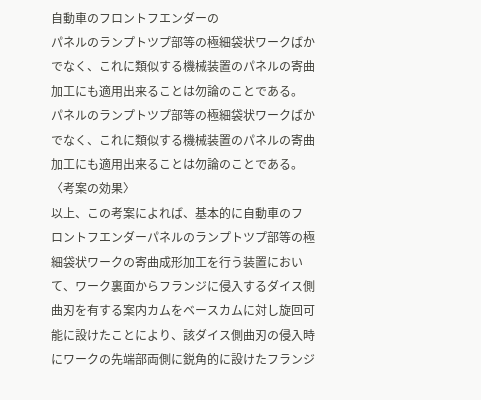自動車のフロントフエンダーの
パネルのランプトツプ部等の極細袋状ワークばか
でなく、これに類似する機械装置のパネルの寄曲
加工にも適用出来ることは勿論のことである。
パネルのランプトツプ部等の極細袋状ワークばか
でなく、これに類似する機械装置のパネルの寄曲
加工にも適用出来ることは勿論のことである。
〈考案の効果〉
以上、この考案によれば、基本的に自動車のフ
ロントフエンダーパネルのランプトツプ部等の極
細袋状ワークの寄曲成形加工を行う装置におい
て、ワーク裏面からフランジに侵入するダイス側
曲刃を有する案内カムをベースカムに対し旋回可
能に設けたことにより、該ダイス側曲刃の侵入時
にワークの先端部両側に鋭角的に設けたフランジ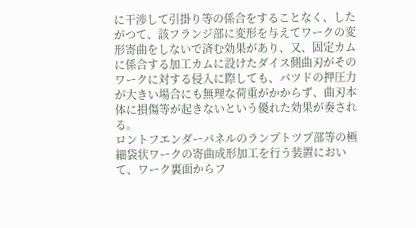に干渉して引掛り等の係合をすることなく、した
がつて、該フランジ部に変形を与えてワークの変
形寄曲をしないで済む効果があり、又、固定カム
に係合する加工カムに設けたダイス側曲刃がその
ワークに対する侵入に際しても、パツドの押圧力
が大きい場合にも無理な荷重がかからず、曲刃本
体に損傷等が起きないという優れた効果が奏され
る。
ロントフエンダーパネルのランプトツプ部等の極
細袋状ワークの寄曲成形加工を行う装置におい
て、ワーク裏面からフ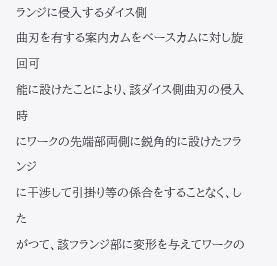ランジに侵入するダイス側
曲刃を有する案内カムをベースカムに対し旋回可
能に設けたことにより、該ダイス側曲刃の侵入時
にワークの先端部両側に鋭角的に設けたフランジ
に干渉して引掛り等の係合をすることなく、した
がつて、該フランジ部に変形を与えてワークの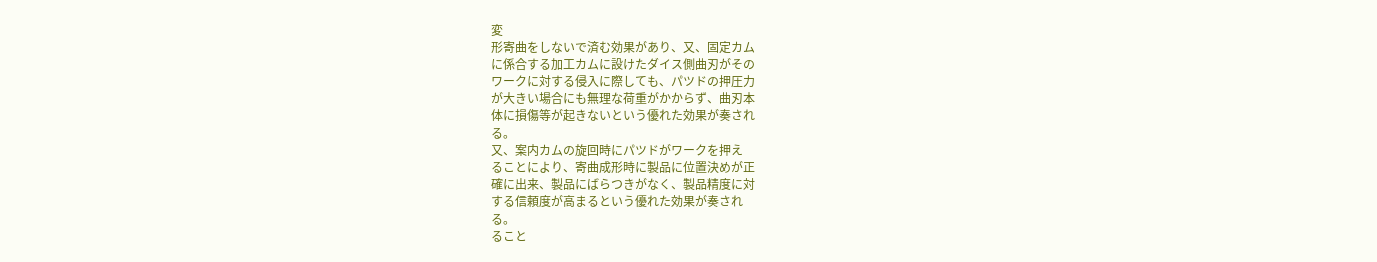変
形寄曲をしないで済む効果があり、又、固定カム
に係合する加工カムに設けたダイス側曲刃がその
ワークに対する侵入に際しても、パツドの押圧力
が大きい場合にも無理な荷重がかからず、曲刃本
体に損傷等が起きないという優れた効果が奏され
る。
又、案内カムの旋回時にパツドがワークを押え
ることにより、寄曲成形時に製品に位置決めが正
確に出来、製品にばらつきがなく、製品精度に対
する信頼度が高まるという優れた効果が奏され
る。
ること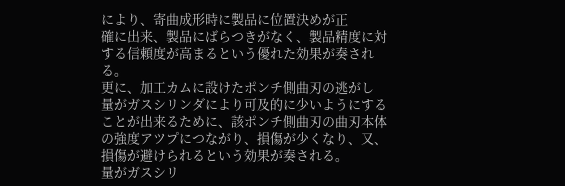により、寄曲成形時に製品に位置決めが正
確に出来、製品にばらつきがなく、製品精度に対
する信頼度が高まるという優れた効果が奏され
る。
更に、加工カムに設けたポンチ側曲刃の逃がし
量がガスシリンダにより可及的に少いようにする
ことが出来るために、該ポンチ側曲刃の曲刃本体
の強度アツプにつながり、損傷が少くなり、又、
損傷が避けられるという効果が奏される。
量がガスシリ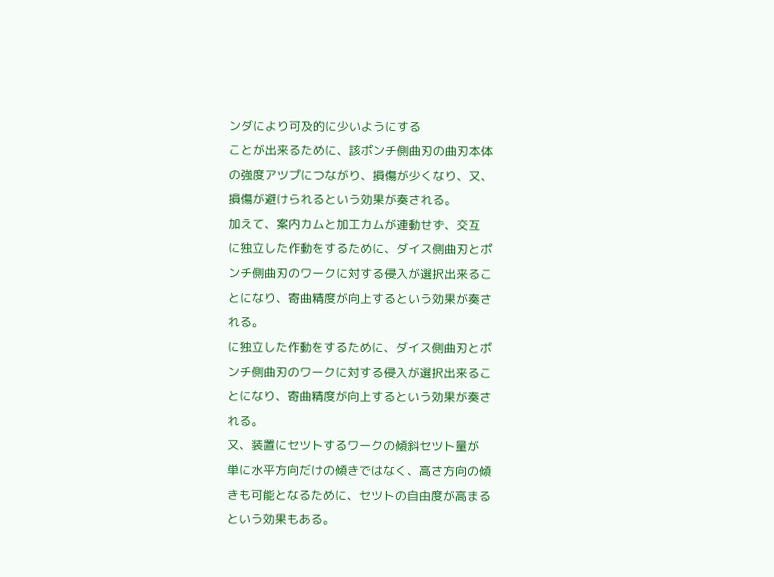ンダにより可及的に少いようにする
ことが出来るために、該ポンチ側曲刃の曲刃本体
の強度アツプにつながり、損傷が少くなり、又、
損傷が避けられるという効果が奏される。
加えて、案内カムと加工カムが連動せず、交互
に独立した作動をするために、ダイス側曲刃とポ
ンチ側曲刃のワークに対する侵入が選択出来るこ
とになり、寄曲精度が向上するという効果が奏さ
れる。
に独立した作動をするために、ダイス側曲刃とポ
ンチ側曲刃のワークに対する侵入が選択出来るこ
とになり、寄曲精度が向上するという効果が奏さ
れる。
又、装置にセツトするワークの傾斜セツト量が
単に水平方向だけの傾きではなく、高さ方向の傾
きも可能となるために、セツトの自由度が高まる
という効果もある。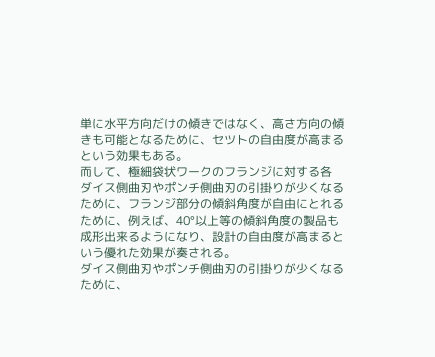単に水平方向だけの傾きではなく、高さ方向の傾
きも可能となるために、セツトの自由度が高まる
という効果もある。
而して、極細袋状ワークのフランジに対する各
ダイス側曲刃やポンチ側曲刃の引掛りが少くなる
ために、フランジ部分の傾斜角度が自由にとれる
ために、例えば、40°以上等の傾斜角度の製品も
成形出来るようになり、設計の自由度が高まると
いう優れた効果が奏される。
ダイス側曲刃やポンチ側曲刃の引掛りが少くなる
ために、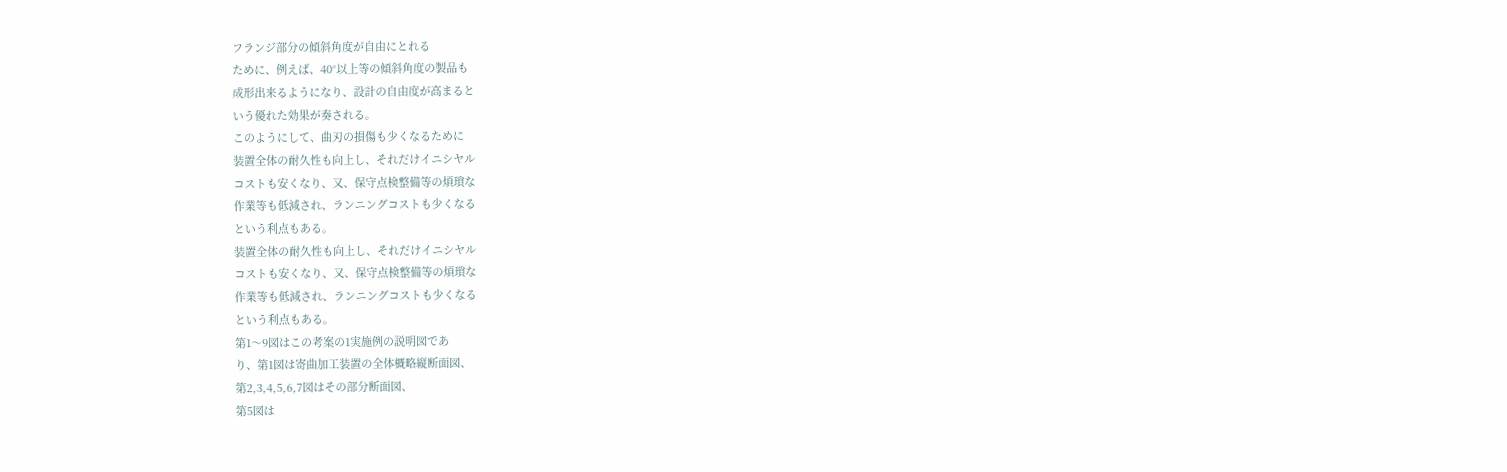フランジ部分の傾斜角度が自由にとれる
ために、例えば、40°以上等の傾斜角度の製品も
成形出来るようになり、設計の自由度が高まると
いう優れた効果が奏される。
このようにして、曲刃の損傷も少くなるために
装置全体の耐久性も向上し、それだけイニシヤル
コストも安くなり、又、保守点検整備等の煩瑣な
作業等も低減され、ランニングコストも少くなる
という利点もある。
装置全体の耐久性も向上し、それだけイニシヤル
コストも安くなり、又、保守点検整備等の煩瑣な
作業等も低減され、ランニングコストも少くなる
という利点もある。
第1〜9図はこの考案の1実施例の説明図であ
り、第1図は寄曲加工装置の全体概略縦断面図、
第2,3,4,5,6,7図はその部分断面図、
第5図は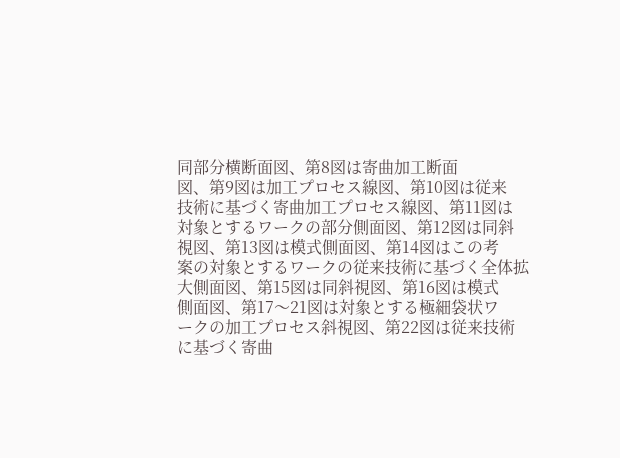同部分横断面図、第8図は寄曲加工断面
図、第9図は加工プロセス線図、第10図は従来
技術に基づく寄曲加工プロセス線図、第11図は
対象とするワークの部分側面図、第12図は同斜
視図、第13図は模式側面図、第14図はこの考
案の対象とするワークの従来技術に基づく全体拡
大側面図、第15図は同斜視図、第16図は模式
側面図、第17〜21図は対象とする極細袋状ワ
ークの加工プロセス斜視図、第22図は従来技術
に基づく寄曲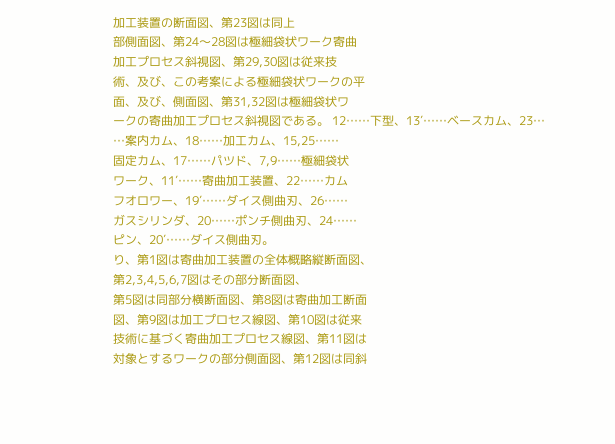加工装置の断面図、第23図は同上
部側面図、第24〜28図は極細袋状ワーク寄曲
加工プロセス斜視図、第29,30図は従来技
術、及び、この考案による極細袋状ワークの平
面、及び、側面図、第31,32図は極細袋状ワ
ークの寄曲加工プロセス斜視図である。 12……下型、13′……ベースカム、23…
…案内カム、18……加工カム、15,25……
固定カム、17……パツド、7,9……極細袋状
ワーク、11′……寄曲加工装置、22……カム
フオロワー、19′……ダイス側曲刃、26……
ガスシリンダ、20……ポンチ側曲刃、24……
ピン、20′……ダイス側曲刃。
り、第1図は寄曲加工装置の全体概略縦断面図、
第2,3,4,5,6,7図はその部分断面図、
第5図は同部分横断面図、第8図は寄曲加工断面
図、第9図は加工プロセス線図、第10図は従来
技術に基づく寄曲加工プロセス線図、第11図は
対象とするワークの部分側面図、第12図は同斜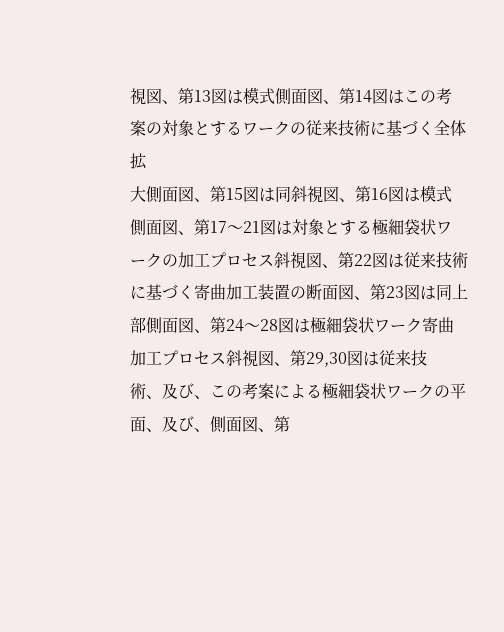視図、第13図は模式側面図、第14図はこの考
案の対象とするワークの従来技術に基づく全体拡
大側面図、第15図は同斜視図、第16図は模式
側面図、第17〜21図は対象とする極細袋状ワ
ークの加工プロセス斜視図、第22図は従来技術
に基づく寄曲加工装置の断面図、第23図は同上
部側面図、第24〜28図は極細袋状ワーク寄曲
加工プロセス斜視図、第29,30図は従来技
術、及び、この考案による極細袋状ワークの平
面、及び、側面図、第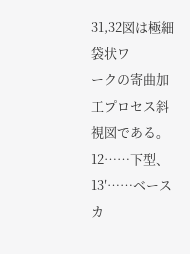31,32図は極細袋状ワ
ークの寄曲加工プロセス斜視図である。 12……下型、13′……ベースカ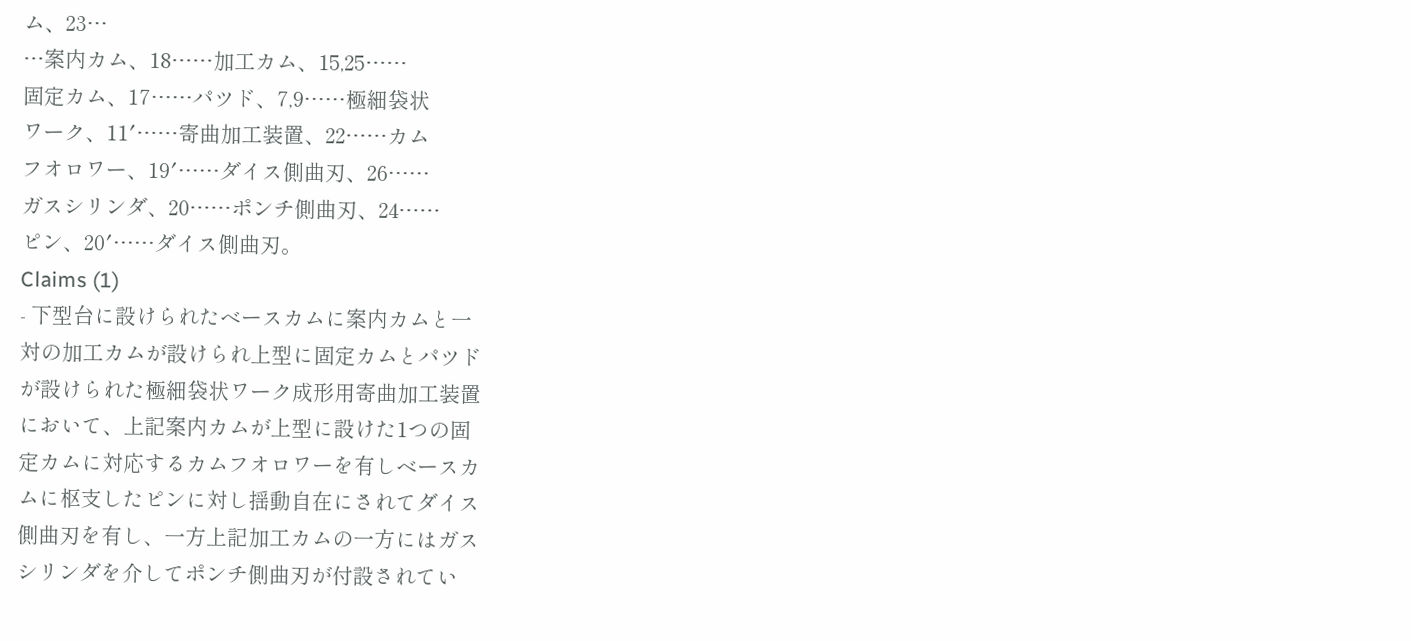ム、23…
…案内カム、18……加工カム、15,25……
固定カム、17……パツド、7,9……極細袋状
ワーク、11′……寄曲加工装置、22……カム
フオロワー、19′……ダイス側曲刃、26……
ガスシリンダ、20……ポンチ側曲刃、24……
ピン、20′……ダイス側曲刃。
Claims (1)
- 下型台に設けられたベースカムに案内カムと一
対の加工カムが設けられ上型に固定カムとパツド
が設けられた極細袋状ワーク成形用寄曲加工装置
において、上記案内カムが上型に設けた1つの固
定カムに対応するカムフオロワーを有しベースカ
ムに枢支したピンに対し揺動自在にされてダイス
側曲刃を有し、一方上記加工カムの一方にはガス
シリンダを介してポンチ側曲刃が付設されてい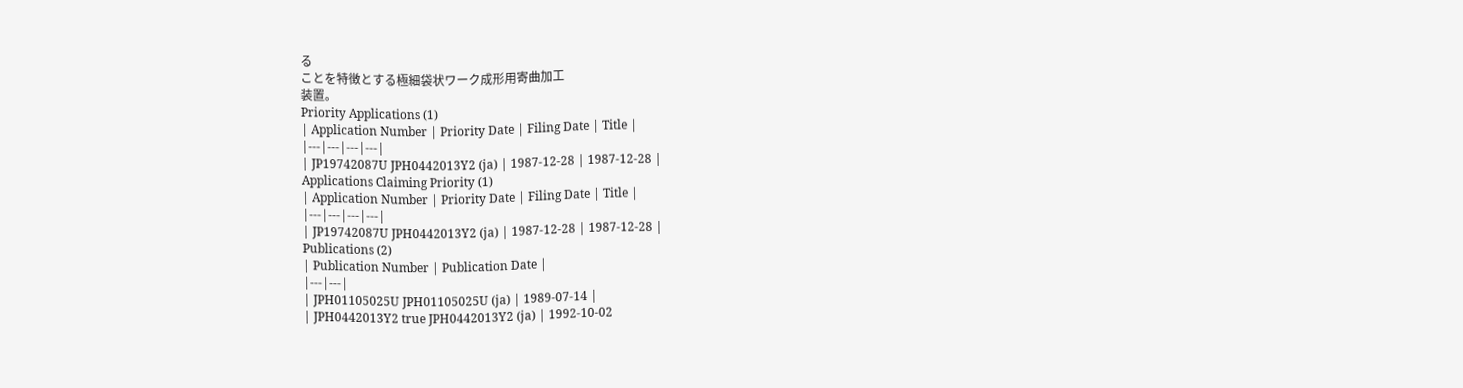る
ことを特徴とする極細袋状ワーク成形用寄曲加工
装置。
Priority Applications (1)
| Application Number | Priority Date | Filing Date | Title |
|---|---|---|---|
| JP19742087U JPH0442013Y2 (ja) | 1987-12-28 | 1987-12-28 |
Applications Claiming Priority (1)
| Application Number | Priority Date | Filing Date | Title |
|---|---|---|---|
| JP19742087U JPH0442013Y2 (ja) | 1987-12-28 | 1987-12-28 |
Publications (2)
| Publication Number | Publication Date |
|---|---|
| JPH01105025U JPH01105025U (ja) | 1989-07-14 |
| JPH0442013Y2 true JPH0442013Y2 (ja) | 1992-10-02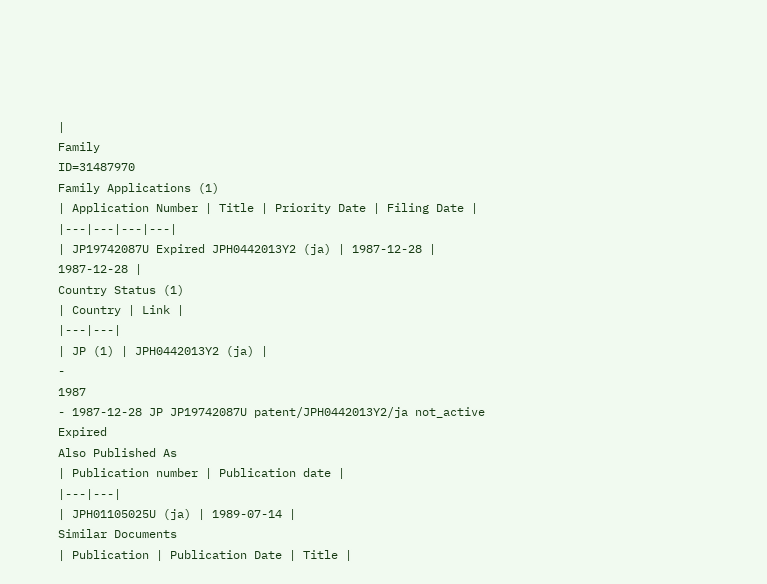|
Family
ID=31487970
Family Applications (1)
| Application Number | Title | Priority Date | Filing Date |
|---|---|---|---|
| JP19742087U Expired JPH0442013Y2 (ja) | 1987-12-28 | 1987-12-28 |
Country Status (1)
| Country | Link |
|---|---|
| JP (1) | JPH0442013Y2 (ja) |
-
1987
- 1987-12-28 JP JP19742087U patent/JPH0442013Y2/ja not_active Expired
Also Published As
| Publication number | Publication date |
|---|---|
| JPH01105025U (ja) | 1989-07-14 |
Similar Documents
| Publication | Publication Date | Title |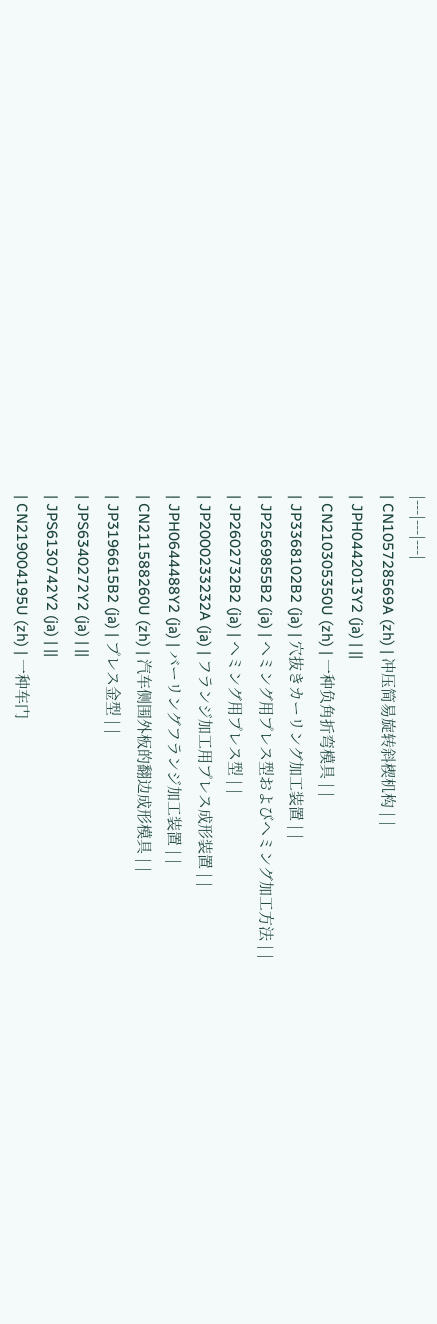|---|---|---|
| CN105728569A (zh) | 冲压简易旋转斜楔机构 | |
| JPH0442013Y2 (ja) | ||
| CN210305350U (zh) | 一种负角折弯模具 | |
| JP3368102B2 (ja) | 穴抜きカーリング加工装置 | |
| JP2569855B2 (ja) | ヘミング用プレス型およびヘミング加工方法 | |
| JP2602732B2 (ja) | ヘミング用プレス型 | |
| JP2000233232A (ja) | フランジ加工用プレス成形装置 | |
| JPH0644488Y2 (ja) | バーリングフランジ加工装置 | |
| CN211588260U (zh) | 汽车侧围外板的翻边成形模具 | |
| JP3196615B2 (ja) | プレス金型 | |
| JPS6340272Y2 (ja) | ||
| JPS6130742Y2 (ja) | ||
| CN219004195U (zh) | 一种车门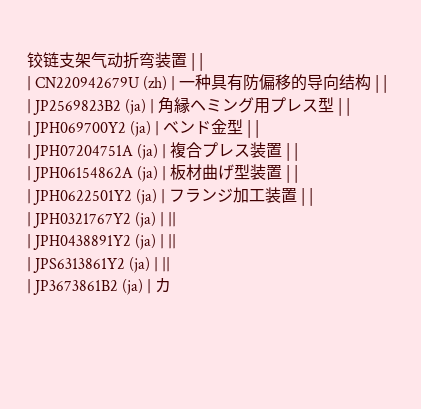铰链支架气动折弯装置 | |
| CN220942679U (zh) | 一种具有防偏移的导向结构 | |
| JP2569823B2 (ja) | 角縁ヘミング用プレス型 | |
| JPH069700Y2 (ja) | ベンド金型 | |
| JPH07204751A (ja) | 複合プレス装置 | |
| JPH06154862A (ja) | 板材曲げ型装置 | |
| JPH0622501Y2 (ja) | フランジ加工装置 | |
| JPH0321767Y2 (ja) | ||
| JPH0438891Y2 (ja) | ||
| JPS6313861Y2 (ja) | ||
| JP3673861B2 (ja) | カ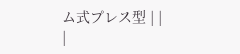ム式プレス型 | |
|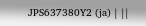JPS637380Y2 (ja) | ||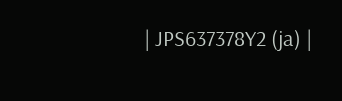| JPS637378Y2 (ja) |